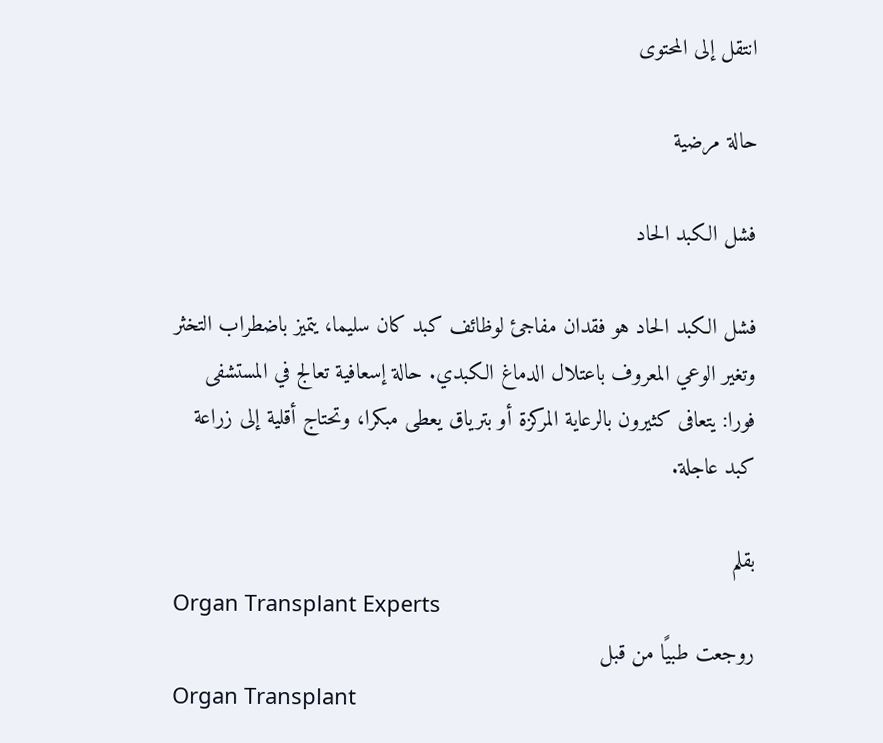انتقل إلى المحتوى

حالة مرضية

فشل الكبد الحاد

فشل الكبد الحاد هو فقدان مفاجئ لوظائف كبد كان سليما، يتميز باضطراب التخثر وتغير الوعي المعروف باعتلال الدماغ الكبدي. حالة إسعافية تعالج في المستشفى فورا: يتعافى كثيرون بالرعاية المركزة أو بترياق يعطى مبكرا، وتحتاج أقلية إلى زراعة كبد عاجلة.

بقلم
Organ Transplant Experts
روجعت طبيًا من قبل
Organ Transplant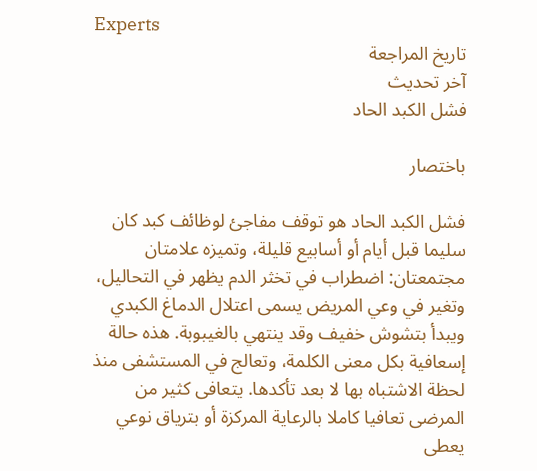Experts
تاريخ المراجعة
آخر تحديث
فشل الكبد الحاد

باختصار

فشل الكبد الحاد هو توقف مفاجئ لوظائف كبد كان سليما قبل أيام أو أسابيع قليلة، وتميزه علامتان مجتمعتان: اضطراب في تخثر الدم يظهر في التحاليل، وتغير في وعي المريض يسمى اعتلال الدماغ الكبدي ويبدأ بتشوش خفيف وقد ينتهي بالغيبوبة. هذه حالة إسعافية بكل معنى الكلمة، وتعالج في المستشفى منذ لحظة الاشتباه بها لا بعد تأكدها. يتعافى كثير من المرضى تعافيا كاملا بالرعاية المركزة أو بترياق نوعي يعطى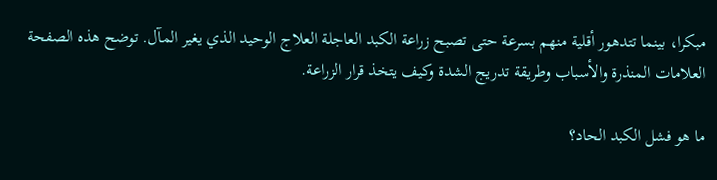مبكرا، بينما تتدهور أقلية منهم بسرعة حتى تصبح زراعة الكبد العاجلة العلاج الوحيد الذي يغير المآل. توضح هذه الصفحة العلامات المنذرة والأسباب وطريقة تدريج الشدة وكيف يتخذ قرار الزراعة.

ما هو فشل الكبد الحاد؟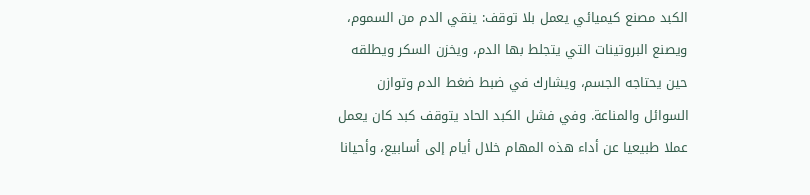الكبد مصنع كيميائي يعمل بلا توقف: ينقي الدم من السموم، ويصنع البروتينات التي يتجلط بها الدم، ويخزن السكر ويطلقه حين يحتاجه الجسم، ويشارك في ضبط ضغط الدم وتوازن السوائل والمناعة. وفي فشل الكبد الحاد يتوقف كبد كان يعمل عملا طبيعيا عن أداء هذه المهام خلال أيام إلى أسابيع، وأحيانا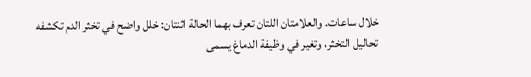خلال ساعات. والعلامتان اللتان تعرف بهما الحالة اثنتان: خلل واضح في تخثر الدم تكشفه تحاليل التخثر، وتغير في وظيفة الدماغ يسمى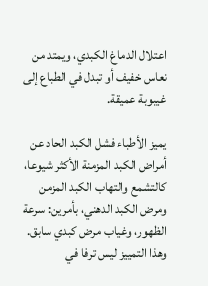اعتلال الدماغ الكبدي، ويمتد من نعاس خفيف أو تبدل في الطباع إلى غيبوبة عميقة.

يميز الأطباء فشل الكبد الحاد عن أمراض الكبد المزمنة الأكثر شيوعا، كالتشمع والتهاب الكبد المزمن ومرض الكبد الدهني، بأمرين: سرعة الظهور، وغياب مرض كبدي سابق. وهذا التمييز ليس ترفا في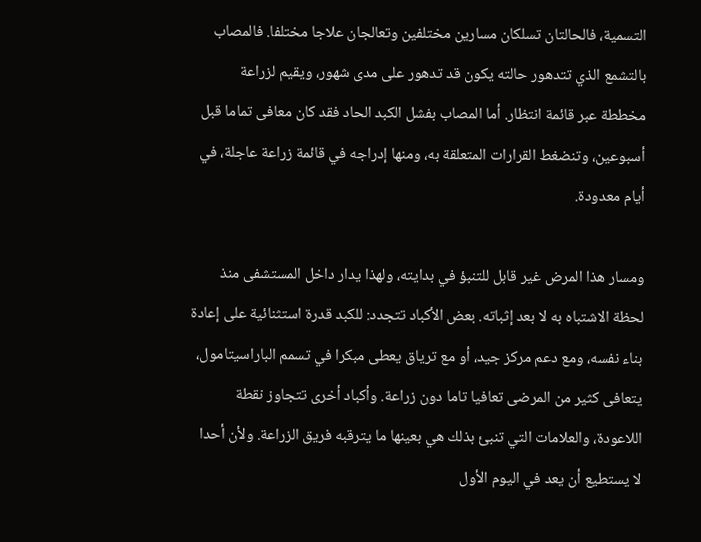التسمية، فالحالتان تسلكان مسارين مختلفين وتعالجان علاجا مختلفا. فالمصاب بالتشمع الذي تتدهور حالته يكون قد تدهور على مدى شهور، ويقيم لزراعة مخططة عبر قائمة انتظار. أما المصاب بفشل الكبد الحاد فقد كان معافى تماما قبل أسبوعين، وتنضغط القرارات المتعلقة به، ومنها إدراجه في قائمة زراعة عاجلة، في أيام معدودة.

ومسار هذا المرض غير قابل للتنبؤ في بدايته، ولهذا يدار داخل المستشفى منذ لحظة الاشتباه به لا بعد إثباته. بعض الأكباد تتجدد: للكبد قدرة استثنائية على إعادة بناء نفسه، ومع دعم مركز جيد، أو مع ترياق يعطى مبكرا في تسمم الباراسيتامول، يتعافى كثير من المرضى تعافيا تاما دون زراعة. وأكباد أخرى تتجاوز نقطة اللاعودة، والعلامات التي تنبئ بذلك هي بعينها ما يترقبه فريق الزراعة. ولأن أحدا لا يستطيع أن يعد في اليوم الأول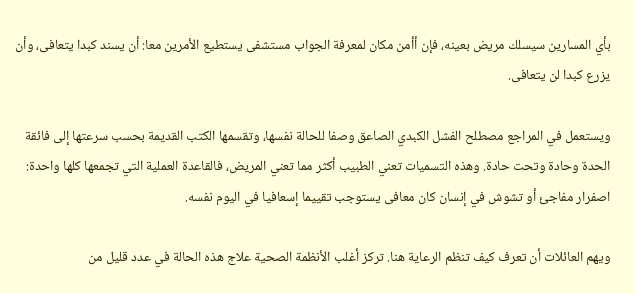بأي المسارين سيسلك مريض بعينه، فإن أأمن مكان لمعرفة الجواب مستشفى يستطيع الأمرين معا: أن يسند كبدا يتعافى، وأن يزرع كبدا لن يتعافى.

ويستعمل في المراجع مصطلح الفشل الكبدي الصاعق وصفا للحالة نفسها، وتقسمها الكتب القديمة بحسب سرعتها إلى فائقة الحدة وحادة وتحت حادة. وهذه التسميات تعني الطبيب أكثر مما تعني المريض، فالقاعدة العملية التي تجمعها كلها واحدة: اصفرار مفاجئ أو تشوش في إنسان كان معافى يستوجب تقييما إسعافيا في اليوم نفسه.

ويهم العائلات أن تعرف كيف تنظم الرعاية هنا. تركز أغلب الأنظمة الصحية علاج هذه الحالة في عدد قليل من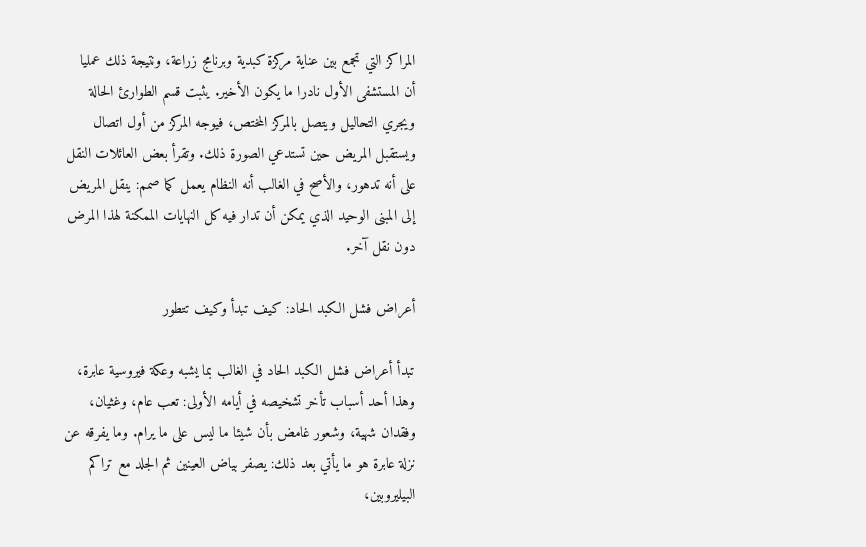المراكز التي تجمع بين عناية مركزة كبدية وبرنامج زراعة، ونتيجة ذلك عمليا أن المستشفى الأول نادرا ما يكون الأخير. يثبت قسم الطوارئ الحالة ويجري التحاليل ويتصل بالمركز المختص، فيوجه المركز من أول اتصال ويستقبل المريض حين تستدعي الصورة ذلك. وتقرأ بعض العائلات النقل على أنه تدهور، والأصح في الغالب أنه النظام يعمل كما صمم: ينقل المريض إلى المبنى الوحيد الذي يمكن أن تدار فيه كل النهايات الممكنة لهذا المرض دون نقل آخر.

أعراض فشل الكبد الحاد: كيف تبدأ وكيف تتطور

تبدأ أعراض فشل الكبد الحاد في الغالب بما يشبه وعكة فيروسية عابرة، وهذا أحد أسباب تأخر تشخيصه في أيامه الأولى: تعب عام، وغثيان، وفقدان شهية، وشعور غامض بأن شيئا ما ليس على ما يرام. وما يفرقه عن نزلة عابرة هو ما يأتي بعد ذلك: يصفر بياض العينين ثم الجلد مع تراكم البيليروبين،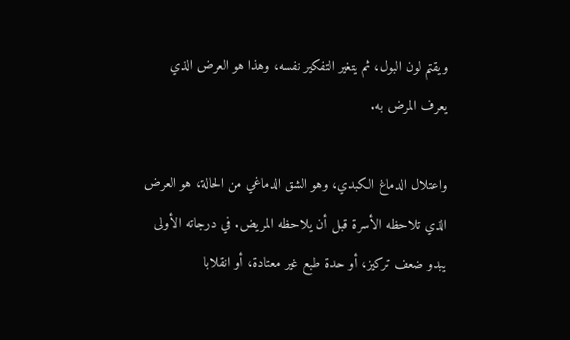ويقتم لون البول، ثم يتغير التفكير نفسه، وهذا هو العرض الذي يعرف المرض به.

واعتلال الدماغ الكبدي، وهو الشق الدماغي من الحالة، هو العرض الذي تلاحظه الأسرة قبل أن يلاحظه المريض. في درجاته الأولى يبدو ضعف تركيز، أو حدة طبع غير معتادة، أو انقلابا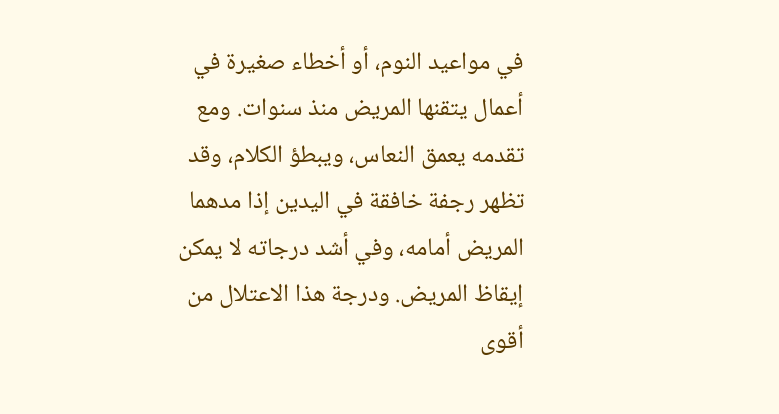في مواعيد النوم، أو أخطاء صغيرة في أعمال يتقنها المريض منذ سنوات. ومع تقدمه يعمق النعاس، ويبطؤ الكلام، وقد تظهر رجفة خافقة في اليدين إذا مدهما المريض أمامه، وفي أشد درجاته لا يمكن إيقاظ المريض. ودرجة هذا الاعتلال من أقوى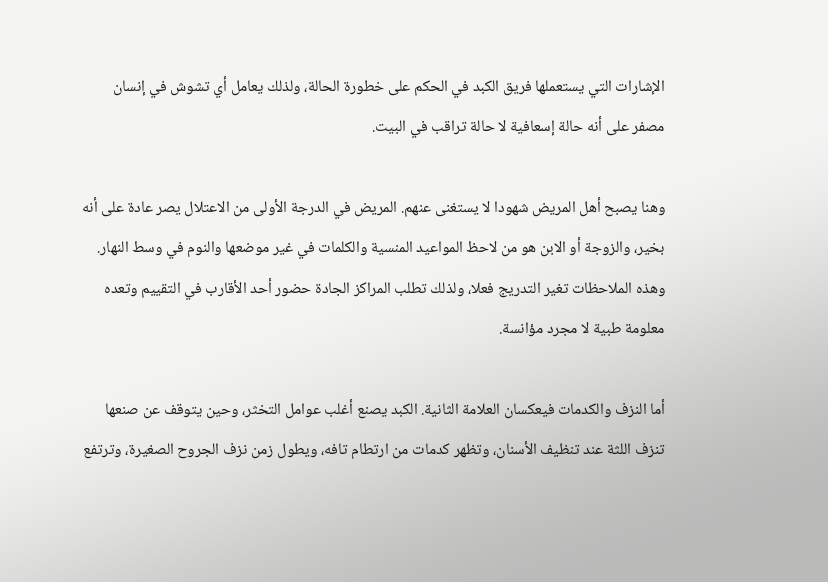الإشارات التي يستعملها فريق الكبد في الحكم على خطورة الحالة، ولذلك يعامل أي تشوش في إنسان مصفر على أنه حالة إسعافية لا حالة تراقب في البيت.

وهنا يصبح أهل المريض شهودا لا يستغنى عنهم. المريض في الدرجة الأولى من الاعتلال يصر عادة على أنه بخير، والزوجة أو الابن هو من لاحظ المواعيد المنسية والكلمات في غير موضعها والنوم في وسط النهار. وهذه الملاحظات تغير التدريج فعلا، ولذلك تطلب المراكز الجادة حضور أحد الأقارب في التقييم وتعده معلومة طبية لا مجرد مؤانسة.

أما النزف والكدمات فيعكسان العلامة الثانية. الكبد يصنع أغلب عوامل التخثر، وحين يتوقف عن صنعها تنزف اللثة عند تنظيف الأسنان، وتظهر كدمات من ارتطام تافه، ويطول زمن نزف الجروح الصغيرة، وترتفع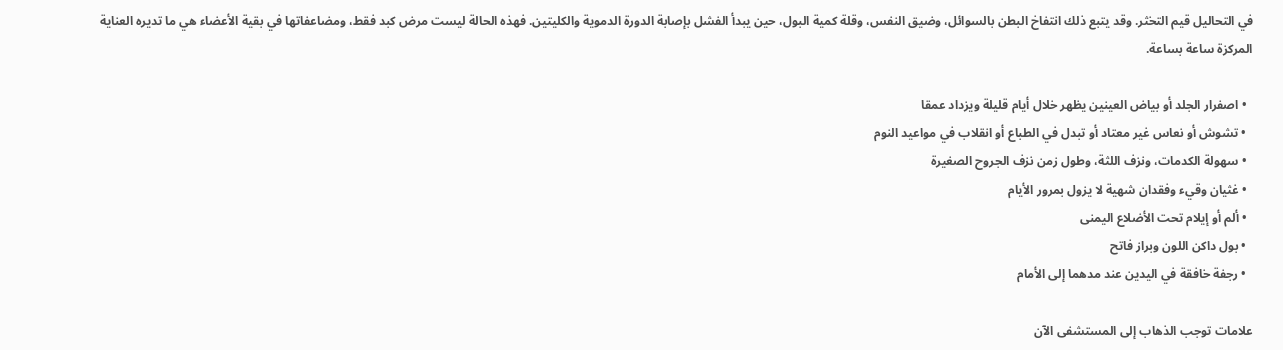في التحاليل قيم التخثر. وقد يتبع ذلك انتفاخ البطن بالسوائل، وضيق النفس، وقلة كمية البول، حين يبدأ الفشل بإصابة الدورة الدموية والكليتين. فهذه الحالة ليست مرض كبد فقط، ومضاعفاتها في بقية الأعضاء هي ما تديره العناية المركزة ساعة بساعة.

  • اصفرار الجلد أو بياض العينين يظهر خلال أيام قليلة ويزداد عمقا
  • تشوش أو نعاس غير معتاد أو تبدل في الطباع أو انقلاب في مواعيد النوم
  • سهولة الكدمات، ونزف اللثة، وطول زمن نزف الجروح الصغيرة
  • غثيان وقيء وفقدان شهية لا يزول بمرور الأيام
  • ألم أو إيلام تحت الأضلاع اليمنى
  • بول داكن اللون وبراز فاتح
  • رجفة خافقة في اليدين عند مدهما إلى الأمام

علامات توجب الذهاب إلى المستشفى الآن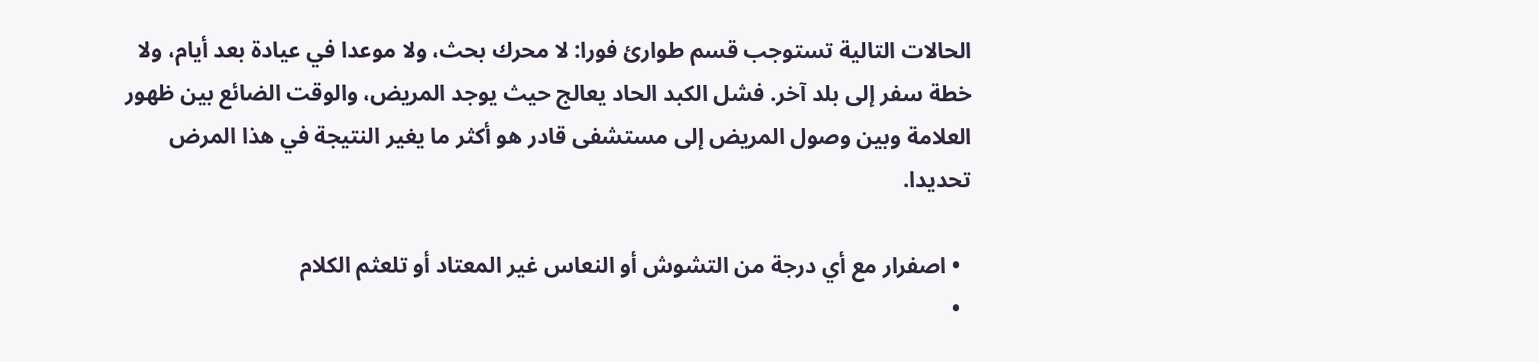الحالات التالية تستوجب قسم طوارئ فورا: لا محرك بحث، ولا موعدا في عيادة بعد أيام، ولا خطة سفر إلى بلد آخر. فشل الكبد الحاد يعالج حيث يوجد المريض، والوقت الضائع بين ظهور العلامة وبين وصول المريض إلى مستشفى قادر هو أكثر ما يغير النتيجة في هذا المرض تحديدا.

  • اصفرار مع أي درجة من التشوش أو النعاس غير المعتاد أو تلعثم الكلام
  •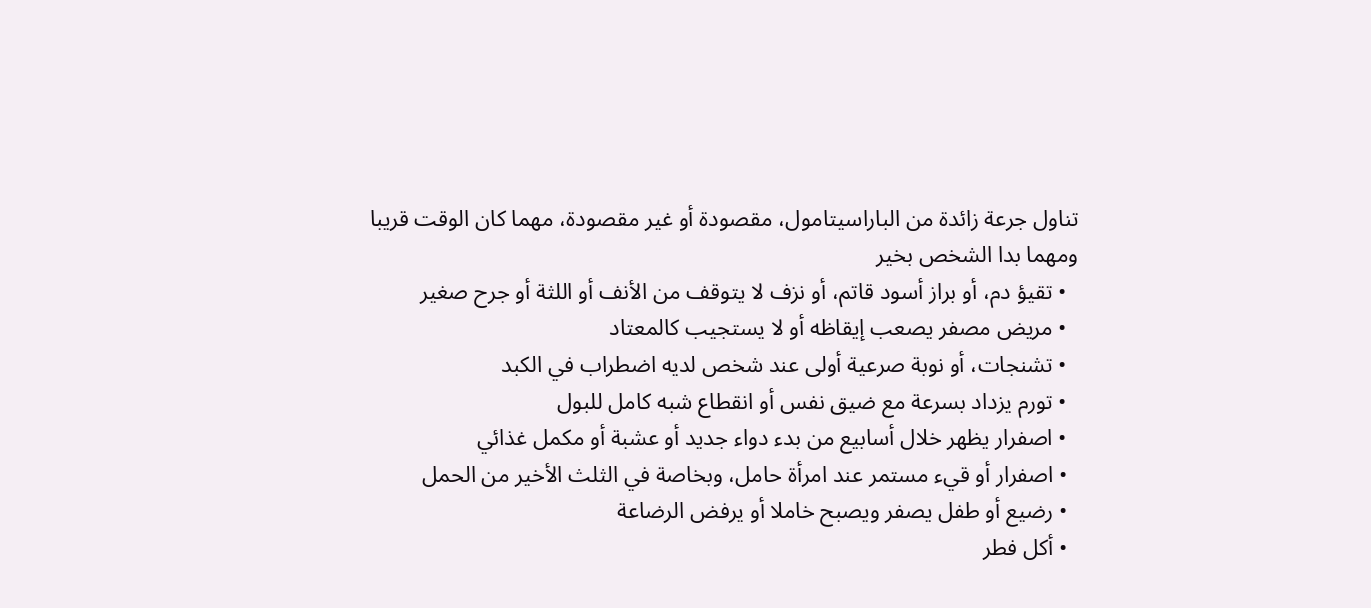تناول جرعة زائدة من الباراسيتامول، مقصودة أو غير مقصودة، مهما كان الوقت قريبا ومهما بدا الشخص بخير
  • تقيؤ دم، أو براز أسود قاتم، أو نزف لا يتوقف من الأنف أو اللثة أو جرح صغير
  • مريض مصفر يصعب إيقاظه أو لا يستجيب كالمعتاد
  • تشنجات، أو نوبة صرعية أولى عند شخص لديه اضطراب في الكبد
  • تورم يزداد بسرعة مع ضيق نفس أو انقطاع شبه كامل للبول
  • اصفرار يظهر خلال أسابيع من بدء دواء جديد أو عشبة أو مكمل غذائي
  • اصفرار أو قيء مستمر عند امرأة حامل، وبخاصة في الثلث الأخير من الحمل
  • رضيع أو طفل يصفر ويصبح خاملا أو يرفض الرضاعة
  • أكل فطر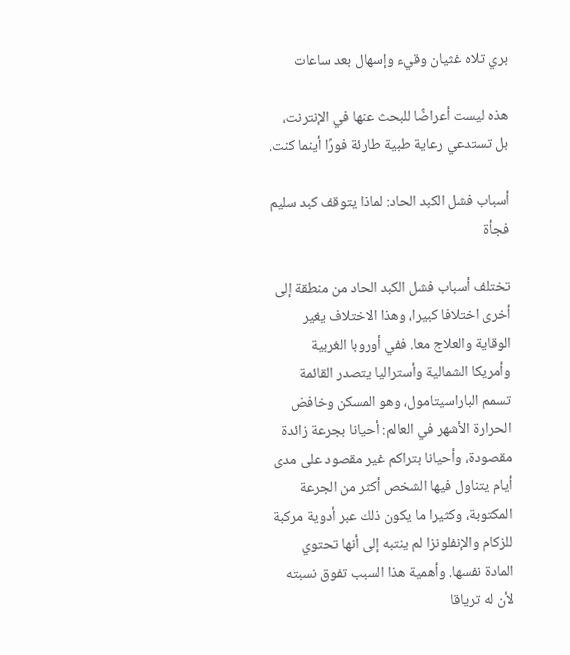بري تلاه غثيان وقيء وإسهال بعد ساعات

هذه ليست أعراضًا للبحث عنها في الإنترنت، بل تستدعي رعاية طبية طارئة فورًا أينما كنت.

أسباب فشل الكبد الحاد: لماذا يتوقف كبد سليم فجأة

تختلف أسباب فشل الكبد الحاد من منطقة إلى أخرى اختلافا كبيرا، وهذا الاختلاف يغير الوقاية والعلاج معا. ففي أوروبا الغربية وأمريكا الشمالية وأستراليا يتصدر القائمة تسمم الباراسيتامول، وهو المسكن وخافض الحرارة الأشهر في العالم: أحيانا بجرعة زائدة مقصودة، وأحيانا بتراكم غير مقصود على مدى أيام يتناول فيها الشخص أكثر من الجرعة المكتوبة، وكثيرا ما يكون ذلك عبر أدوية مركبة للزكام والإنفلونزا لم ينتبه إلى أنها تحتوي المادة نفسها. وأهمية هذا السبب تفوق نسبته لأن له ترياقا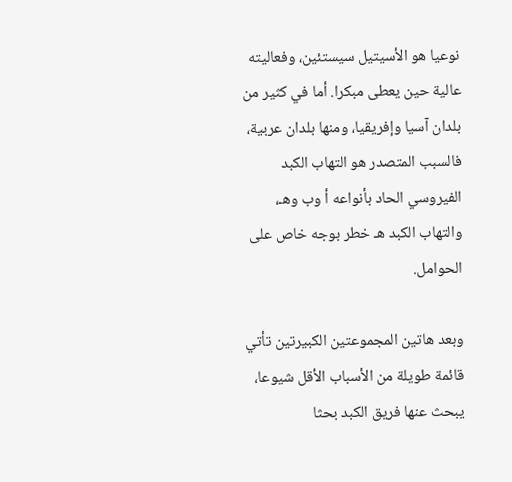نوعيا هو الأسيتيل سيستئين، وفعاليته عالية حين يعطى مبكرا. أما في كثير من بلدان آسيا وإفريقيا، ومنها بلدان عربية، فالسبب المتصدر هو التهاب الكبد الفيروسي الحاد بأنواعه أ وب وهـ، والتهاب الكبد هـ خطر بوجه خاص على الحوامل.

وبعد هاتين المجموعتين الكبيرتين تأتي قائمة طويلة من الأسباب الأقل شيوعا، يبحث عنها فريق الكبد بحثا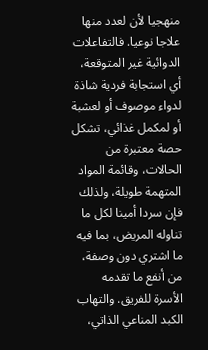منهجيا لأن لعدد منها علاجا نوعيا. فالتفاعلات الدوائية غير المتوقعة، أي استجابة فردية شاذة لدواء موصوف أو لعشبة أو لمكمل غذائي، تشكل حصة معتبرة من الحالات، وقائمة المواد المتهمة طويلة، ولذلك فإن سردا أمينا لكل ما تناوله المريض، بما فيه ما اشتري دون وصفة، من أنفع ما تقدمه الأسرة للفريق. والتهاب الكبد المناعي الذاتي،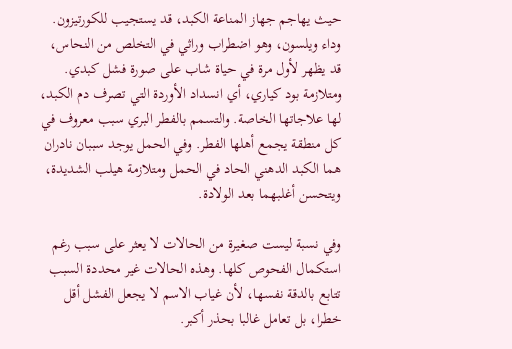حيث يهاجم جهاز المناعة الكبد، قد يستجيب للكورتيزون. وداء ويلسون، وهو اضطراب وراثي في التخلص من النحاس، قد يظهر لأول مرة في حياة شاب على صورة فشل كبدي. ومتلازمة بود كياري، أي انسداد الأوردة التي تصرف دم الكبد، لها علاجاتها الخاصة. والتسمم بالفطر البري سبب معروف في كل منطقة يجمع أهلها الفطر. وفي الحمل يوجد سببان نادران هما الكبد الدهني الحاد في الحمل ومتلازمة هيلب الشديدة، ويتحسن أغلبهما بعد الولادة.

وفي نسبة ليست صغيرة من الحالات لا يعثر على سبب رغم استكمال الفحوص كلها. وهذه الحالات غير محددة السبب تتابع بالدقة نفسها، لأن غياب الاسم لا يجعل الفشل أقل خطرا، بل تعامل غالبا بحذر أكبر.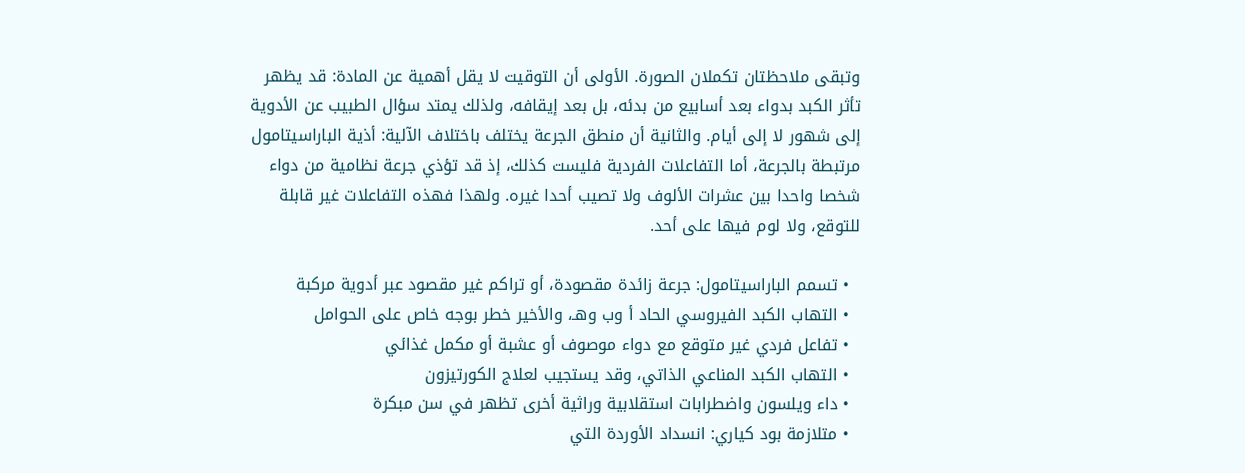وتبقى ملاحظتان تكملان الصورة. الأولى أن التوقيت لا يقل أهمية عن المادة: قد يظهر تأثر الكبد بدواء بعد أسابيع من بدئه، بل بعد إيقافه، ولذلك يمتد سؤال الطبيب عن الأدوية إلى شهور لا إلى أيام. والثانية أن منطق الجرعة يختلف باختلاف الآلية: أذية الباراسيتامول مرتبطة بالجرعة، أما التفاعلات الفردية فليست كذلك، إذ قد تؤذي جرعة نظامية من دواء شخصا واحدا بين عشرات الألوف ولا تصيب أحدا غيره. ولهذا فهذه التفاعلات غير قابلة للتوقع، ولا لوم فيها على أحد.

  • تسمم الباراسيتامول: جرعة زائدة مقصودة، أو تراكم غير مقصود عبر أدوية مركبة
  • التهاب الكبد الفيروسي الحاد أ وب وهـ، والأخير خطر بوجه خاص على الحوامل
  • تفاعل فردي غير متوقع مع دواء موصوف أو عشبة أو مكمل غذائي
  • التهاب الكبد المناعي الذاتي، وقد يستجيب لعلاج الكورتيزون
  • داء ويلسون واضطرابات استقلابية وراثية أخرى تظهر في سن مبكرة
  • متلازمة بود كياري: انسداد الأوردة التي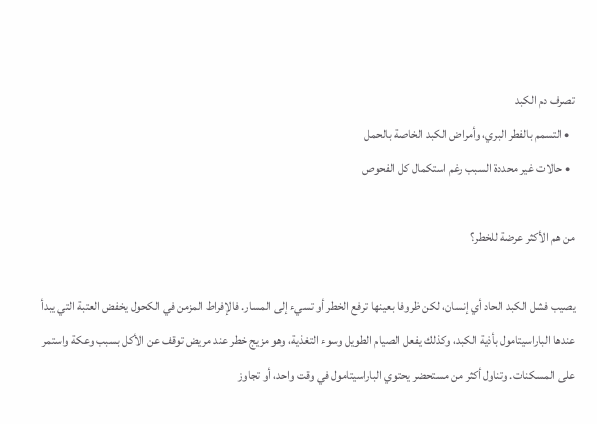تصرف دم الكبد
  • التسمم بالفطر البري، وأمراض الكبد الخاصة بالحمل
  • حالات غير محددة السبب رغم استكمال كل الفحوص

من هم الأكثر عرضة للخطر؟

يصيب فشل الكبد الحاد أي إنسان، لكن ظروفا بعينها ترفع الخطر أو تسيء إلى المسار. فالإفراط المزمن في الكحول يخفض العتبة التي يبدأ عندها الباراسيتامول بأذية الكبد، وكذلك يفعل الصيام الطويل وسوء التغذية، وهو مزيج خطر عند مريض توقف عن الأكل بسبب وعكة واستمر على المسكنات. وتناول أكثر من مستحضر يحتوي الباراسيتامول في وقت واحد، أو تجاوز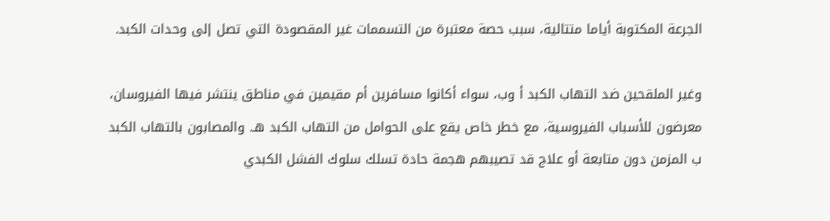الجرعة المكتوبة أياما متتالية، سبب حصة معتبرة من التسممات غير المقصودة التي تصل إلى وحدات الكبد.

وغير الملقحين ضد التهاب الكبد أ وب، سواء أكانوا مسافرين أم مقيمين في مناطق ينتشر فيها الفيروسان، معرضون للأسباب الفيروسية، مع خطر خاص يقع على الحوامل من التهاب الكبد هـ. والمصابون بالتهاب الكبد ب المزمن دون متابعة أو علاج قد تصيبهم هجمة حادة تسلك سلوك الفشل الكبدي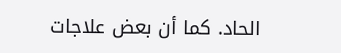الحاد. كما أن بعض علاجات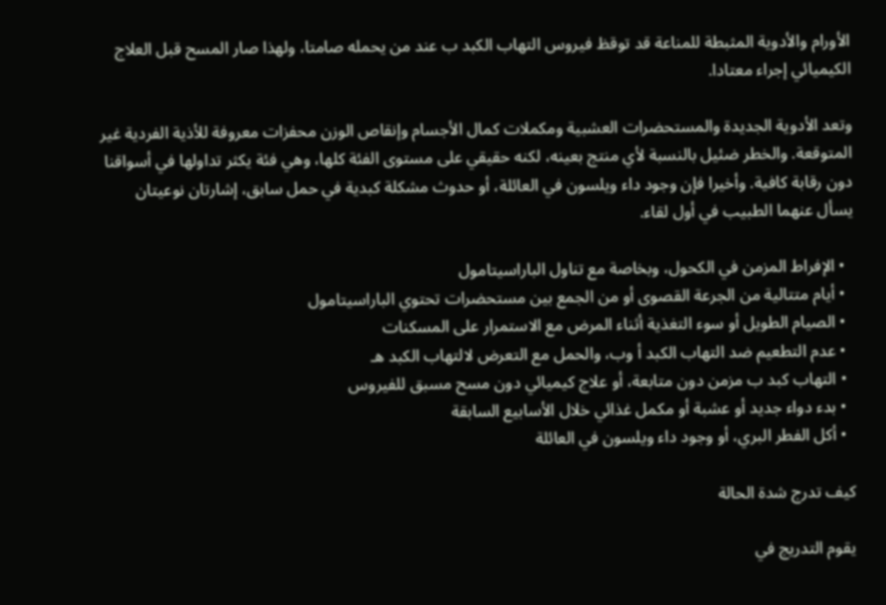الأورام والأدوية المثبطة للمناعة قد توقظ فيروس التهاب الكبد ب عند من يحمله صامتا، ولهذا صار المسح قبل العلاج الكيميائي إجراء معتادا.

وتعد الأدوية الجديدة والمستحضرات العشبية ومكملات كمال الأجسام وإنقاص الوزن محفزات معروفة للأذية الفردية غير المتوقعة. والخطر ضئيل بالنسبة لأي منتج بعينه، لكنه حقيقي على مستوى الفئة كلها، وهي فئة يكثر تداولها في أسواقنا دون رقابة كافية. وأخيرا فإن وجود داء ويلسون في العائلة، أو حدوث مشكلة كبدية في حمل سابق، إشارتان نوعيتان يسأل عنهما الطبيب في أول لقاء.

  • الإفراط المزمن في الكحول، وبخاصة مع تناول الباراسيتامول
  • أيام متتالية من الجرعة القصوى أو من الجمع بين مستحضرات تحتوي الباراسيتامول
  • الصيام الطويل أو سوء التغذية أثناء المرض مع الاستمرار على المسكنات
  • عدم التطعيم ضد التهاب الكبد أ وب، والحمل مع التعرض لالتهاب الكبد هـ
  • التهاب كبد ب مزمن دون متابعة، أو علاج كيميائي دون مسح مسبق للفيروس
  • بدء دواء جديد أو عشبة أو مكمل غذائي خلال الأسابيع السابقة
  • أكل الفطر البري، أو وجود داء ويلسون في العائلة

كيف تدرج شدة الحالة

يقوم التدريج في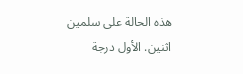هذه الحالة على سلمين اثنين. الأول درجة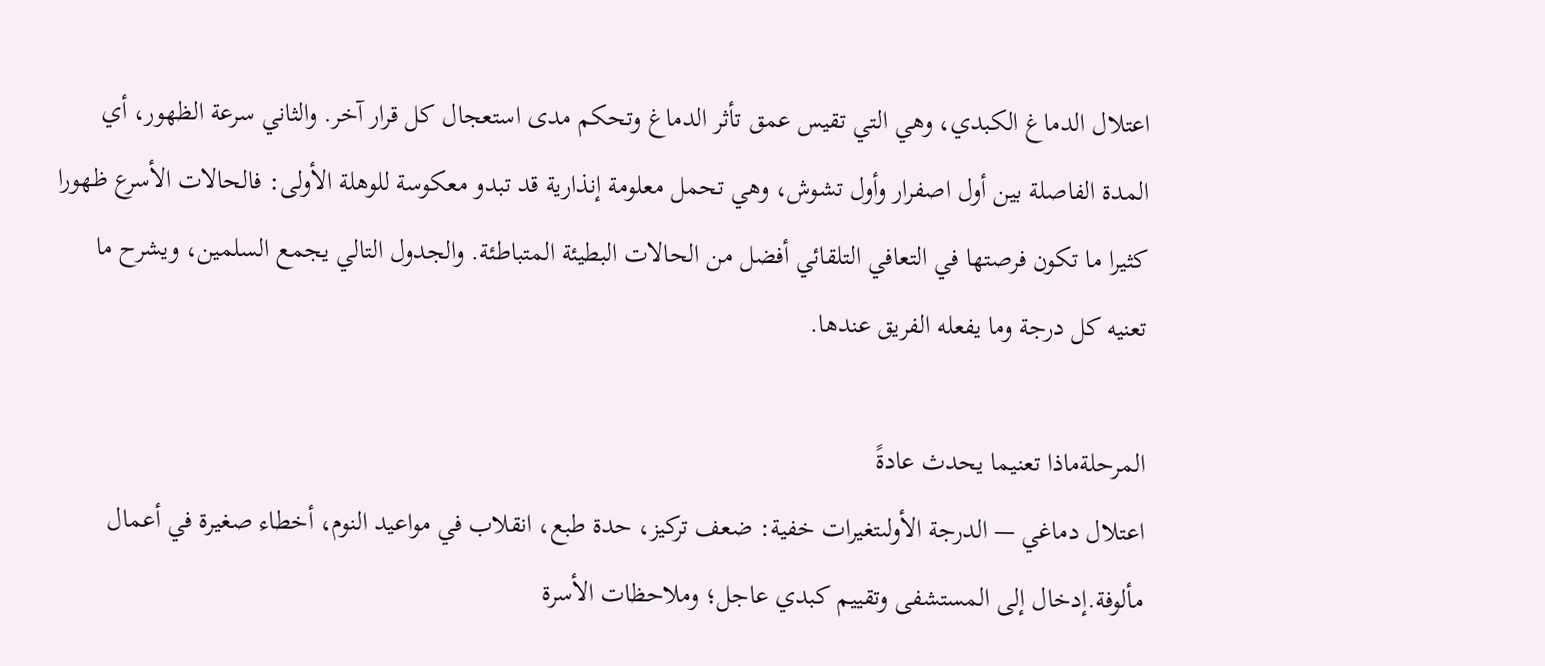اعتلال الدماغ الكبدي، وهي التي تقيس عمق تأثر الدماغ وتحكم مدى استعجال كل قرار آخر. والثاني سرعة الظهور، أي المدة الفاصلة بين أول اصفرار وأول تشوش، وهي تحمل معلومة إنذارية قد تبدو معكوسة للوهلة الأولى: فالحالات الأسرع ظهورا كثيرا ما تكون فرصتها في التعافي التلقائي أفضل من الحالات البطيئة المتباطئة. والجدول التالي يجمع السلمين، ويشرح ما تعنيه كل درجة وما يفعله الفريق عندها.

المرحلةماذا تعنيما يحدث عادةً
اعتلال دماغي — الدرجة الأولىتغيرات خفية: ضعف تركيز، حدة طبع، انقلاب في مواعيد النوم، أخطاء صغيرة في أعمال مألوفة.إدخال إلى المستشفى وتقييم كبدي عاجل؛ وملاحظات الأسرة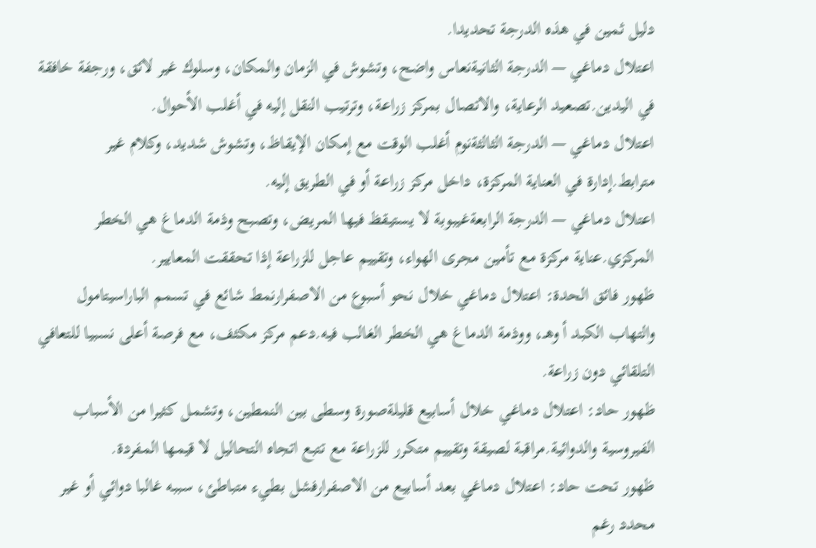دليل ثمين في هذه الدرجة تحديدا.
اعتلال دماغي — الدرجة الثانيةنعاس واضح، وتشوش في الزمان والمكان، وسلوك غير لائق، ورجفة خافقة في اليدين.تصعيد الرعاية، والاتصال بمركز زراعة، وترتيب النقل إليه في أغلب الأحوال.
اعتلال دماغي — الدرجة الثالثةنوم أغلب الوقت مع إمكان الإيقاظ، وتشوش شديد، وكلام غير مترابط.إدارة في العناية المركزة، داخل مركز زراعة أو في الطريق إليه.
اعتلال دماغي — الدرجة الرابعةغيبوبة لا يستيقظ فيها المريض، وتصبح وذمة الدماغ هي الخطر المركزي.عناية مركزة مع تأمين مجرى الهواء، وتقييم عاجل للزراعة إذا تحققت المعايير.
ظهور فائق الحدة: اعتلال دماغي خلال نحو أسبوع من الاصفرارنمط شائع في تسمم الباراسيتامول والتهاب الكبد أ وهـ، ووذمة الدماغ هي الخطر الغالب فيه.دعم مركز مكثف، مع فرصة أعلى نسبيا للتعافي التلقائي دون زراعة.
ظهور حاد: اعتلال دماغي خلال أسابيع قليلةصورة وسطى بين النمطين، وتشمل كثيرا من الأسباب الفيروسية والدوائية.مراقبة لصيقة وتقييم متكرر للزراعة مع تتبع اتجاه التحاليل لا قيمها المفردة.
ظهور تحت حاد: اعتلال دماغي بعد أسابيع من الاصفرارفشل بطيء متباطئ، سببه غالبا دوائي أو غير محدد رغم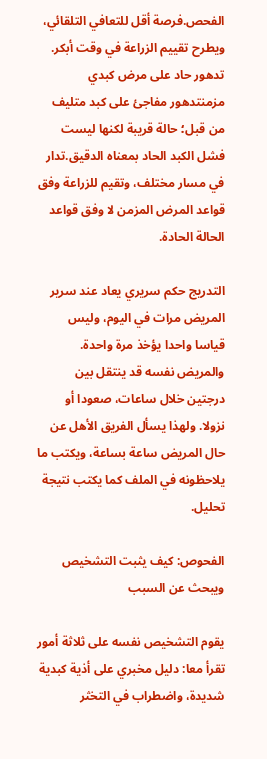الفحص.فرصة أقل للتعافي التلقائي، ويطرح تقييم الزراعة في وقت أبكر.
تدهور حاد على مرض كبدي مزمنتدهور مفاجئ على كبد متليف من قبل؛ حالة قريبة لكنها ليست فشل الكبد الحاد بمعناه الدقيق.تدار في مسار مختلف، وتقيم للزراعة وفق قواعد المرض المزمن لا وفق قواعد الحالة الحادة.

التدريج حكم سريري يعاد عند سرير المريض مرات في اليوم، وليس قياسا واحدا يؤخذ مرة واحدة. والمريض نفسه قد ينتقل بين درجتين خلال ساعات، صعودا أو نزولا. ولهذا يسأل الفريق الأهل عن حال المريض ساعة بساعة، ويكتب ما يلاحظونه في الملف كما يكتب نتيجة تحليل.

الفحوص: كيف يثبت التشخيص ويبحث عن السبب

يقوم التشخيص نفسه على ثلاثة أمور تقرأ معا: دليل مخبري على أذية كبدية شديدة، واضطراب في التخثر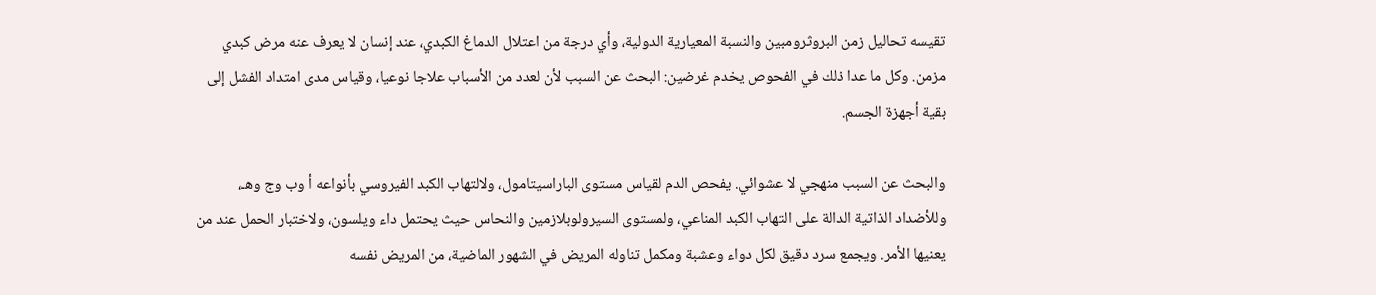تقيسه تحاليل زمن البروثرومبين والنسبة المعيارية الدولية، وأي درجة من اعتلال الدماغ الكبدي، عند إنسان لا يعرف عنه مرض كبدي مزمن. وكل ما عدا ذلك في الفحوص يخدم غرضين: البحث عن السبب لأن لعدد من الأسباب علاجا نوعيا، وقياس مدى امتداد الفشل إلى بقية أجهزة الجسم.

والبحث عن السبب منهجي لا عشوائي. يفحص الدم لقياس مستوى الباراسيتامول، ولالتهاب الكبد الفيروسي بأنواعه أ وب وج وهـ، وللأضداد الذاتية الدالة على التهاب الكبد المناعي، ولمستوى السيرولوبلازمين والنحاس حيث يحتمل داء ويلسون، ولاختبار الحمل عند من يعنيها الأمر. ويجمع سرد دقيق لكل دواء وعشبة ومكمل تناوله المريض في الشهور الماضية، من المريض نفسه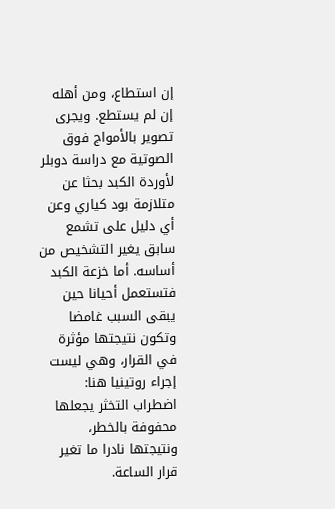إن استطاع، ومن أهله إن لم يستطع. ويجرى تصوير بالأمواج فوق الصوتية مع دراسة دوبلر لأوردة الكبد بحثا عن متلازمة بود كياري وعن أي دليل على تشمع سابق يغير التشخيص من أساسه. أما خزعة الكبد فتستعمل أحيانا حين يبقى السبب غامضا وتكون نتيجتها مؤثرة في القرار، وهي ليست إجراء روتينيا هنا: اضطراب التخثر يجعلها محفوفة بالخطر، ونتيجتها نادرا ما تغير قرار الساعة.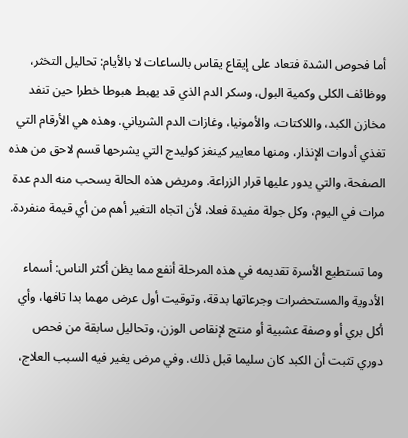أما فحوص الشدة فتعاد على إيقاع يقاس بالساعات لا بالأيام: تحاليل التخثر، ووظائف الكلى وكمية البول، وسكر الدم الذي قد يهبط هبوطا خطرا حين تنفد مخازن الكبد، واللاكتات، والأمونيا، وغازات الدم الشرياني. وهذه هي الأرقام التي تغذي أدوات الإنذار، ومنها معايير كينغز كوليدج التي يشرحها قسم لاحق من هذه الصفحة، والتي يدور عليها قرار الزراعة. ومريض هذه الحالة يسحب منه الدم عدة مرات في اليوم، وكل جولة مفيدة فعلا، لأن اتجاه التغير أهم من أي قيمة منفردة.

وما تستطيع الأسرة تقديمه في هذه المرحلة أنفع مما يظن أكثر الناس: أسماء الأدوية والمستحضرات وجرعاتها بدقة، وتوقيت أول عرض مهما بدا تافها، وأي أكل بري أو وصفة عشبية أو منتج لإنقاص الوزن، وتحاليل سابقة من فحص دوري تثبت أن الكبد كان سليما قبل ذلك. وفي مرض يغير فيه السبب العلاج،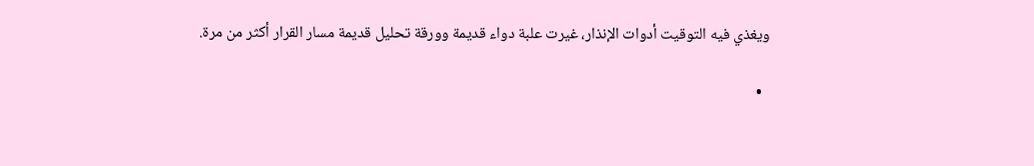ويغذي فيه التوقيت أدوات الإنذار، غيرت علبة دواء قديمة وورقة تحليل قديمة مسار القرار أكثر من مرة.

  •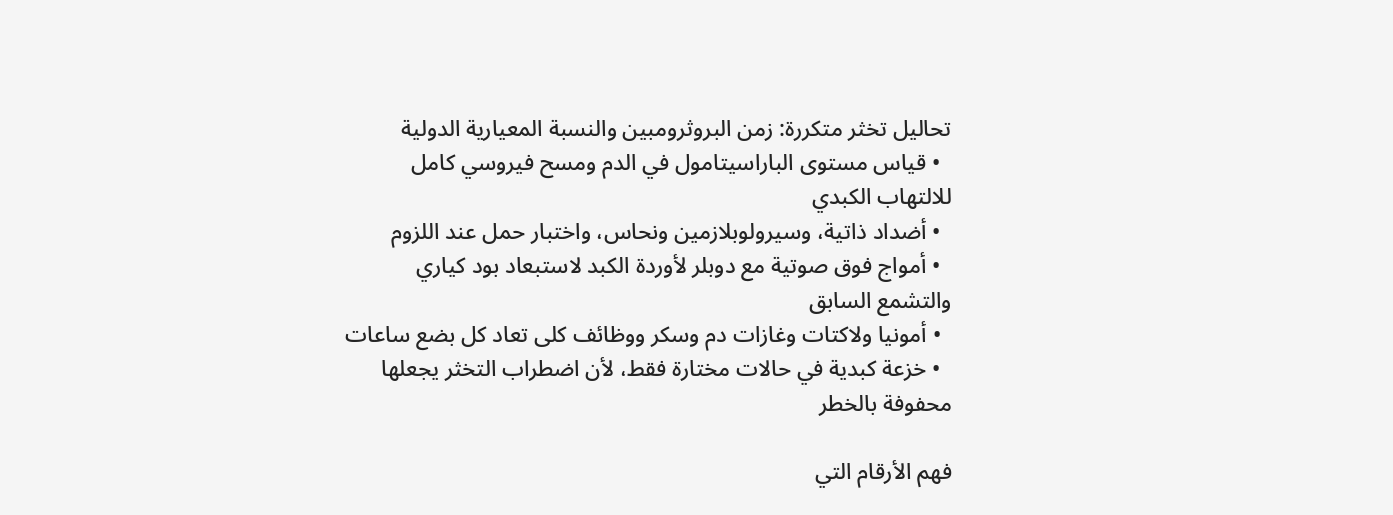تحاليل تخثر متكررة: زمن البروثرومبين والنسبة المعيارية الدولية
  • قياس مستوى الباراسيتامول في الدم ومسح فيروسي كامل للالتهاب الكبدي
  • أضداد ذاتية، وسيرولوبلازمين ونحاس، واختبار حمل عند اللزوم
  • أمواج فوق صوتية مع دوبلر لأوردة الكبد لاستبعاد بود كياري والتشمع السابق
  • أمونيا ولاكتات وغازات دم وسكر ووظائف كلى تعاد كل بضع ساعات
  • خزعة كبدية في حالات مختارة فقط، لأن اضطراب التخثر يجعلها محفوفة بالخطر

فهم الأرقام التي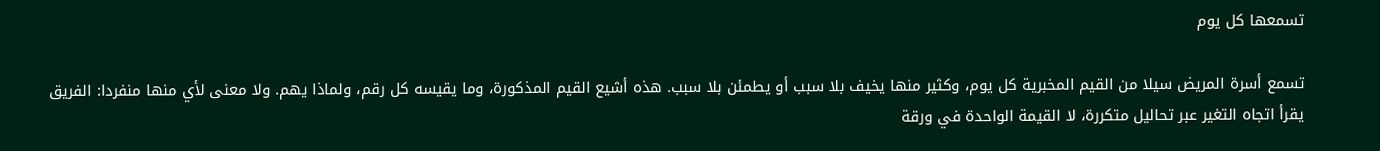تسمعها كل يوم

تسمع أسرة المريض سيلا من القيم المخبرية كل يوم، وكثير منها يخيف بلا سبب أو يطمئن بلا سبب. هذه أشيع القيم المذكورة، وما يقيسه كل رقم، ولماذا يهم. ولا معنى لأي منها منفردا: الفريق يقرأ اتجاه التغير عبر تحاليل متكررة، لا القيمة الواحدة في ورقة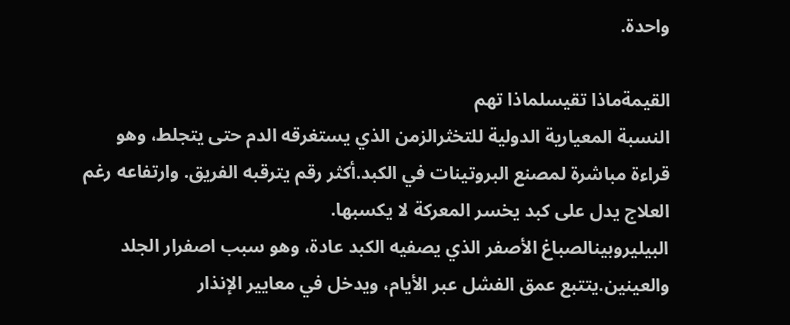واحدة.

القيمةماذا تقيسلماذا تهم
النسبة المعيارية الدولية للتخثرالزمن الذي يستغرقه الدم حتى يتجلط، وهو قراءة مباشرة لمصنع البروتينات في الكبد.أكثر رقم يترقبه الفريق. وارتفاعه رغم العلاج يدل على كبد يخسر المعركة لا يكسبها.
البيليروبينالصباغ الأصفر الذي يصفيه الكبد عادة، وهو سبب اصفرار الجلد والعينين.يتتبع عمق الفشل عبر الأيام، ويدخل في معايير الإنذار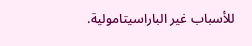للأسباب غير الباراسيتامولية.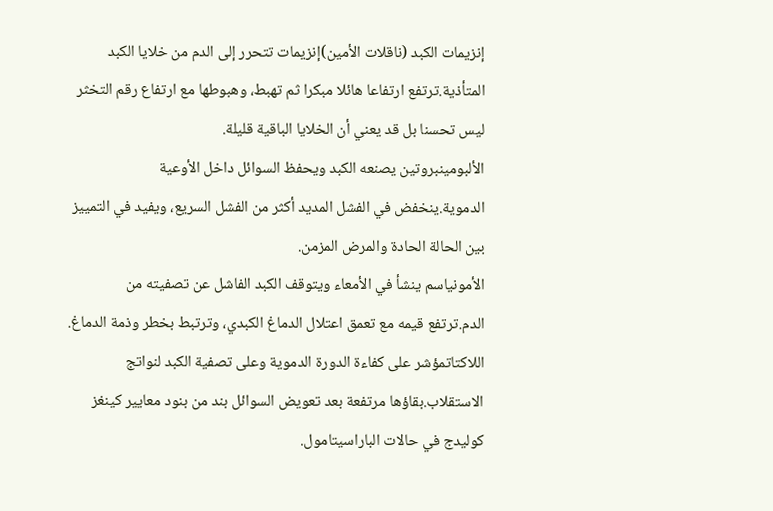إنزيمات الكبد (ناقلات الأمين)إنزيمات تتحرر إلى الدم من خلايا الكبد المتأذية.ترتفع ارتفاعا هائلا مبكرا ثم تهبط، وهبوطها مع ارتفاع رقم التخثر ليس تحسنا بل قد يعني أن الخلايا الباقية قليلة.
الألبومينبروتين يصنعه الكبد ويحفظ السوائل داخل الأوعية الدموية.ينخفض في الفشل المديد أكثر من الفشل السريع، ويفيد في التمييز بين الحالة الحادة والمرض المزمن.
الأمونياسم ينشأ في الأمعاء ويتوقف الكبد الفاشل عن تصفيته من الدم.ترتفع قيمه مع تعمق اعتلال الدماغ الكبدي، وترتبط بخطر وذمة الدماغ.
اللاكتاتمؤشر على كفاءة الدورة الدموية وعلى تصفية الكبد لنواتج الاستقلاب.بقاؤها مرتفعة بعد تعويض السوائل بند من بنود معايير كينغز كوليدج في حالات الباراسيتامول.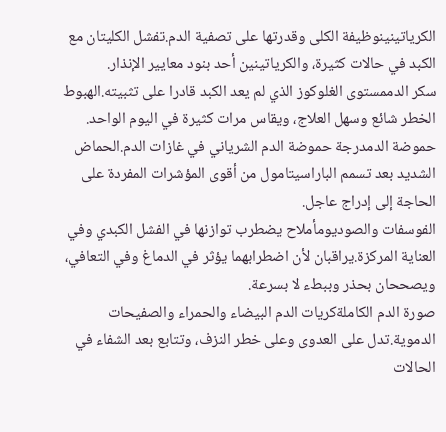الكرياتينينوظيفة الكلى وقدرتها على تصفية الدم.تفشل الكليتان مع الكبد في حالات كثيرة، والكرياتينين أحد بنود معايير الإنذار.
سكر الدممستوى الغلوكوز الذي لم يعد الكبد قادرا على تثبيته.الهبوط الخطر شائع وسهل العلاج، ويقاس مرات كثيرة في اليوم الواحد.
حموضة الدمدرجة حموضة الدم الشرياني في غازات الدم.الحماض الشديد بعد تسمم الباراسيتامول من أقوى المؤشرات المفردة على الحاجة إلى إدراج عاجل.
الفوسفات والصوديومأملاح يضطرب توازنها في الفشل الكبدي وفي العناية المركزة.يراقبان لأن اضطرابهما يؤثر في الدماغ وفي التعافي، ويصححان بحذر وببطء لا بسرعة.
صورة الدم الكاملةكريات الدم البيضاء والحمراء والصفيحات الدموية.تدل على العدوى وعلى خطر النزف، وتتابع بعد الشفاء في الحالات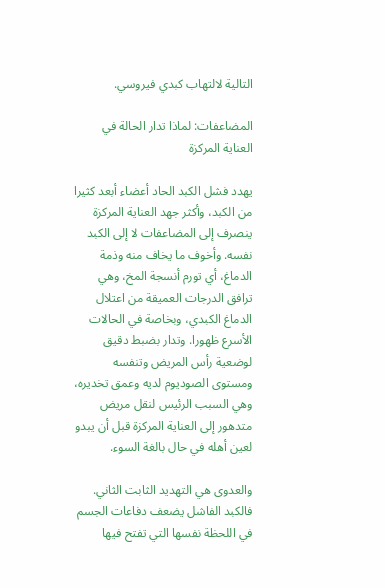التالية لالتهاب كبدي فيروسي.

المضاعفات: لماذا تدار الحالة في العناية المركزة

يهدد فشل الكبد الحاد أعضاء أبعد كثيرا من الكبد، وأكثر جهد العناية المركزة ينصرف إلى المضاعفات لا إلى الكبد نفسه. وأخوف ما يخاف منه وذمة الدماغ، أي تورم أنسجة المخ، وهي ترافق الدرجات العميقة من اعتلال الدماغ الكبدي، وبخاصة في الحالات الأسرع ظهورا. وتدار بضبط دقيق لوضعية رأس المريض وتنفسه ومستوى الصوديوم لديه وعمق تخديره، وهي السبب الرئيس لنقل مريض متدهور إلى العناية المركزة قبل أن يبدو لعين أهله في حال بالغة السوء.

والعدوى هي التهديد الثابت الثاني. فالكبد الفاشل يضعف دفاعات الجسم في اللحظة نفسها التي تفتح فيها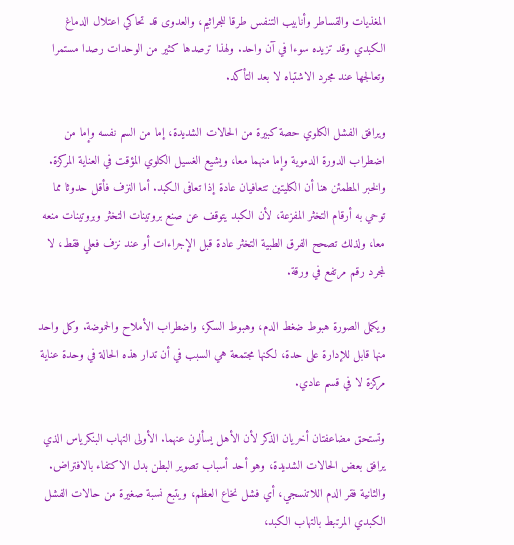المغذيات والقساطر وأنابيب التنفس طرقا للجراثيم، والعدوى قد تحاكي اعتلال الدماغ الكبدي وقد تزيده سوءا في آن واحد. ولهذا ترصدها كثير من الوحدات رصدا مستمرا وتعالجها عند مجرد الاشتباه لا بعد التأكد.

ويرافق الفشل الكلوي حصة كبيرة من الحالات الشديدة، إما من السم نفسه وإما من اضطراب الدورة الدموية وإما منهما معا، ويشيع الغسيل الكلوي المؤقت في العناية المركزة. والخبر المطمئن هنا أن الكليتين تتعافيان عادة إذا تعافى الكبد. أما النزف فأقل حدوثا مما توحي به أرقام التخثر المفزعة، لأن الكبد يتوقف عن صنع بروتينات التخثر وبروتينات منعه معا، ولذلك تصحح الفرق الطبية التخثر عادة قبل الإجراءات أو عند نزف فعلي فقط، لا لمجرد رقم مرتفع في ورقة.

ويكمل الصورة هبوط ضغط الدم، وهبوط السكر، واضطراب الأملاح والحموضة. وكل واحد منها قابل للإدارة على حدة، لكنها مجتمعة هي السبب في أن تدار هذه الحالة في وحدة عناية مركزة لا في قسم عادي.

وتستحق مضاعفتان أخريان الذكر لأن الأهل يسألون عنهما. الأولى التهاب البنكرياس الذي يرافق بعض الحالات الشديدة، وهو أحد أسباب تصوير البطن بدل الاكتفاء بالافتراض. والثانية فقر الدم اللاتنسجي، أي فشل نخاع العظم، ويتبع نسبة صغيرة من حالات الفشل الكبدي المرتبط بالتهاب الكبد،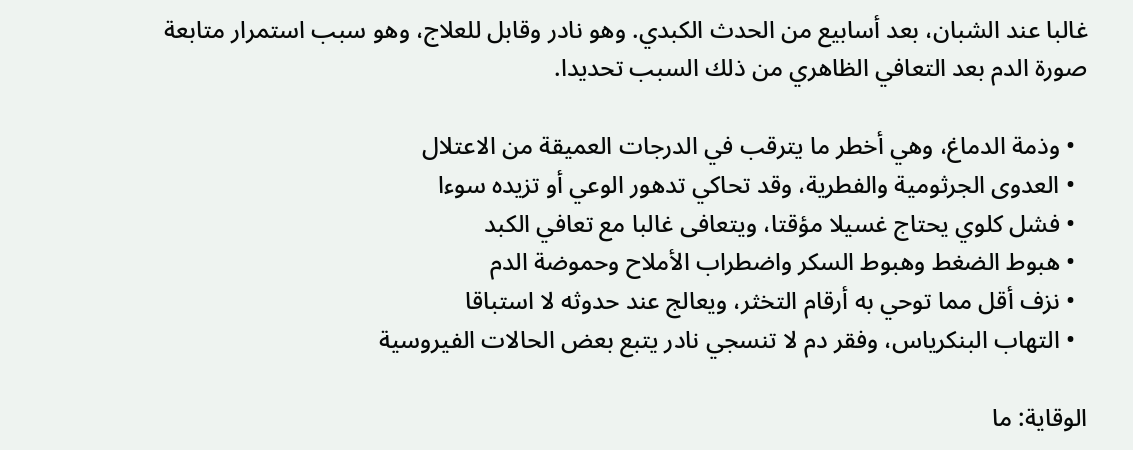غالبا عند الشبان، بعد أسابيع من الحدث الكبدي. وهو نادر وقابل للعلاج، وهو سبب استمرار متابعة صورة الدم بعد التعافي الظاهري من ذلك السبب تحديدا.

  • وذمة الدماغ، وهي أخطر ما يترقب في الدرجات العميقة من الاعتلال
  • العدوى الجرثومية والفطرية، وقد تحاكي تدهور الوعي أو تزيده سوءا
  • فشل كلوي يحتاج غسيلا مؤقتا، ويتعافى غالبا مع تعافي الكبد
  • هبوط الضغط وهبوط السكر واضطراب الأملاح وحموضة الدم
  • نزف أقل مما توحي به أرقام التخثر، ويعالج عند حدوثه لا استباقا
  • التهاب البنكرياس، وفقر دم لا تنسجي نادر يتبع بعض الحالات الفيروسية

الوقاية: ما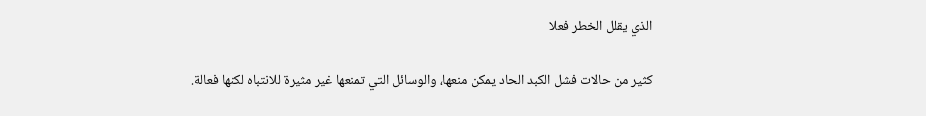الذي يقلل الخطر فعلا

كثير من حالات فشل الكبد الحاد يمكن منعها، والوسائل التي تمنعها غير مثيرة للانتباه لكنها فعالة.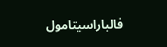فالباراسيتامول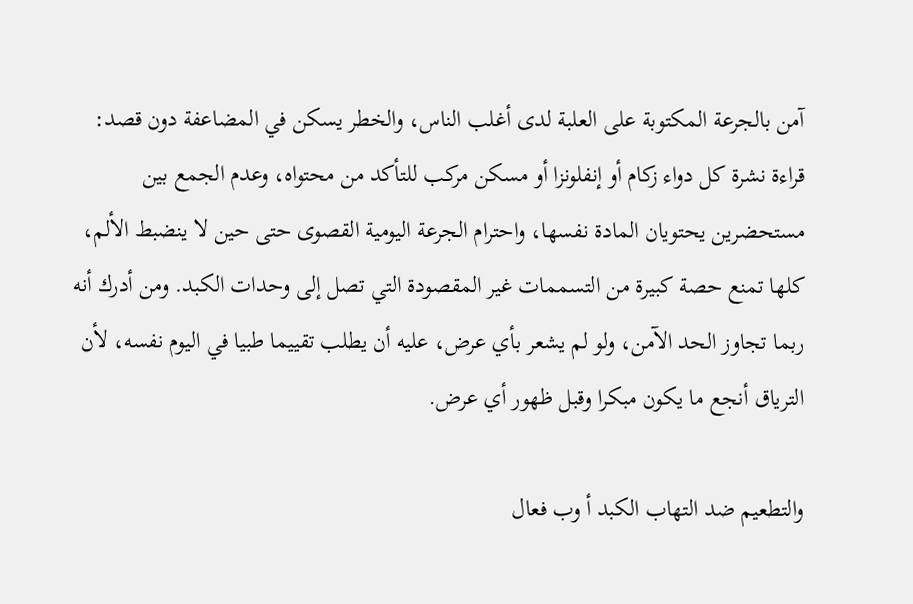آمن بالجرعة المكتوبة على العلبة لدى أغلب الناس، والخطر يسكن في المضاعفة دون قصد: قراءة نشرة كل دواء زكام أو إنفلونزا أو مسكن مركب للتأكد من محتواه، وعدم الجمع بين مستحضرين يحتويان المادة نفسها، واحترام الجرعة اليومية القصوى حتى حين لا ينضبط الألم، كلها تمنع حصة كبيرة من التسممات غير المقصودة التي تصل إلى وحدات الكبد. ومن أدرك أنه ربما تجاوز الحد الآمن، ولو لم يشعر بأي عرض، عليه أن يطلب تقييما طبيا في اليوم نفسه، لأن الترياق أنجع ما يكون مبكرا وقبل ظهور أي عرض.

والتطعيم ضد التهاب الكبد أ وب فعال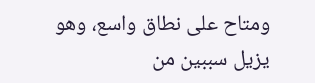ومتاح على نطاق واسع، وهو يزيل سببين من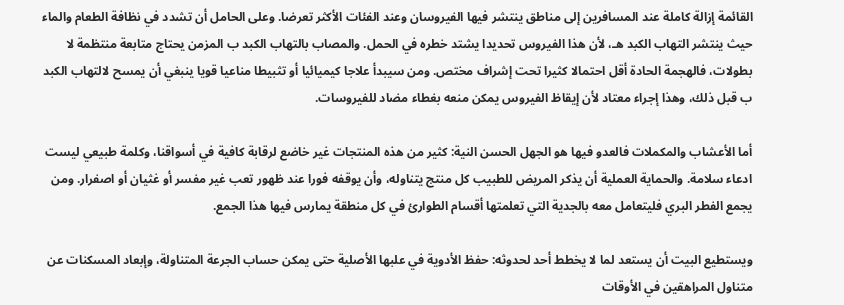القائمة إزالة كاملة عند المسافرين إلى مناطق ينتشر فيها الفيروسان وعند الفئات الأكثر تعرضا. وعلى الحامل أن تشدد في نظافة الطعام والماء حيث ينتشر التهاب الكبد هـ، لأن هذا الفيروس تحديدا يشتد خطره في الحمل. والمصاب بالتهاب الكبد ب المزمن يحتاج متابعة منتظمة لا بطولات، فالهجمة الحادة أقل احتمالا كثيرا تحت إشراف مختص. ومن سيبدأ علاجا كيميائيا أو تثبيطا مناعيا قويا ينبغي أن يمسح لالتهاب الكبد ب قبل ذلك، وهذا إجراء معتاد لأن إيقاظ الفيروس يمكن منعه بغطاء مضاد للفيروسات.

أما الأعشاب والمكملات فالعدو فيها هو الجهل الحسن النية: كثير من هذه المنتجات غير خاضع لرقابة كافية في أسواقنا، وكلمة طبيعي ليست ادعاء سلامة. والحماية العملية أن يذكر المريض للطبيب كل منتج يتناوله، وأن يوقفه فورا عند ظهور تعب غير مفسر أو غثيان أو اصفرار. ومن يجمع الفطر البري فليتعامل معه بالجدية التي تعلمتها أقسام الطوارئ في كل منطقة يمارس فيها هذا الجمع.

ويستطيع البيت أن يستعد لما لا يخطط أحد لحدوثه: حفظ الأدوية في علبها الأصلية حتى يمكن حساب الجرعة المتناولة، وإبعاد المسكنات عن متناول المراهقين في الأوقات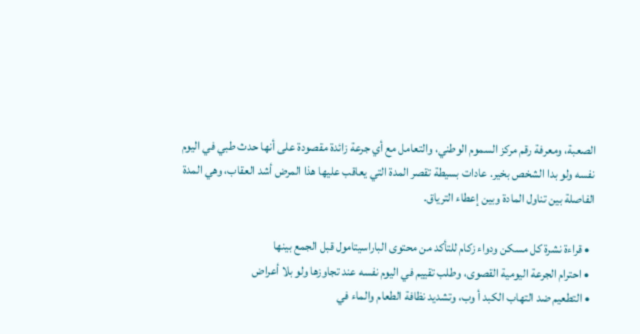الصعبة، ومعرفة رقم مركز السموم الوطني، والتعامل مع أي جرعة زائدة مقصودة على أنها حدث طبي في اليوم نفسه ولو بدا الشخص بخير. عادات بسيطة تقصر المدة التي يعاقب عليها هذا المرض أشد العقاب، وهي المدة الفاصلة بين تناول المادة وبين إعطاء الترياق.

  • قراءة نشرة كل مسكن ودواء زكام للتأكد من محتوى الباراسيتامول قبل الجمع بينها
  • احترام الجرعة اليومية القصوى، وطلب تقييم في اليوم نفسه عند تجاوزها ولو بلا أعراض
  • التطعيم ضد التهاب الكبد أ وب، وتشديد نظافة الطعام والماء في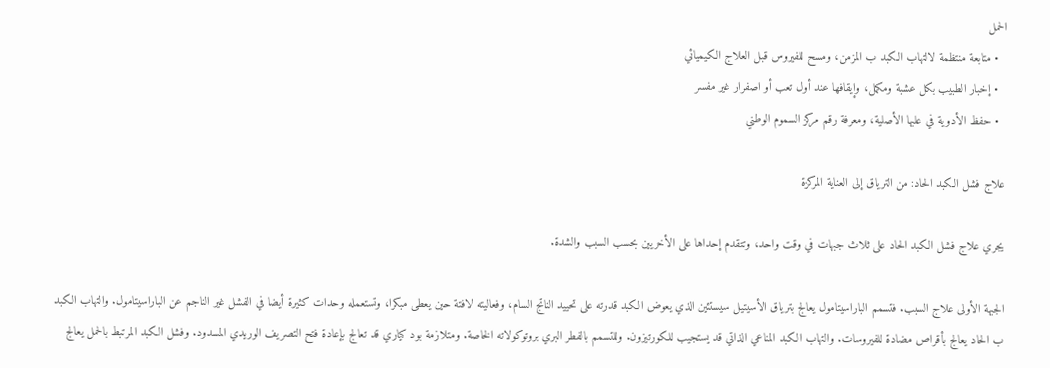الحمل
  • متابعة منتظمة لالتهاب الكبد ب المزمن، ومسح للفيروس قبل العلاج الكيميائي
  • إخبار الطبيب بكل عشبة ومكمل، وإيقافها عند أول تعب أو اصفرار غير مفسر
  • حفظ الأدوية في علبها الأصلية، ومعرفة رقم مركز السموم الوطني

علاج فشل الكبد الحاد: من الترياق إلى العناية المركزة

يجري علاج فشل الكبد الحاد على ثلاث جبهات في وقت واحد، وتتقدم إحداها على الأخريين بحسب السبب والشدة.

الجبهة الأولى علاج السبب. فتسمم الباراسيتامول يعالج بترياق الأسيتيل سيستئين الذي يعوض الكبد قدرته على تحييد الناتج السام، وفعاليته لافتة حين يعطى مبكرا، وتستعمله وحدات كثيرة أيضا في الفشل غير الناجم عن الباراسيتامول. والتهاب الكبد ب الحاد يعالج بأقراص مضادة للفيروسات. والتهاب الكبد المناعي الذاتي قد يستجيب للكورتيزون. وللتسمم بالفطر البري بروتوكولاته الخاصة. ومتلازمة بود كياري قد تعالج بإعادة فتح التصريف الوريدي المسدود. وفشل الكبد المرتبط بالحمل يعالج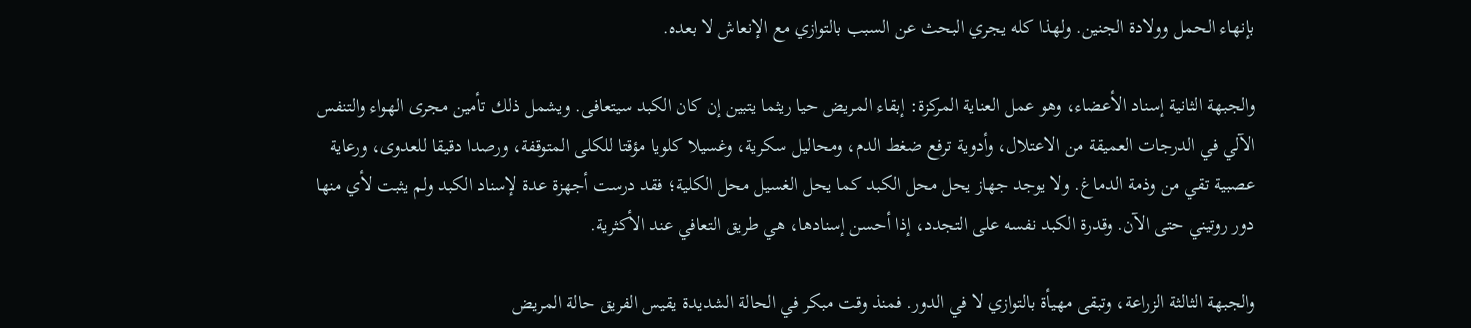بإنهاء الحمل وولادة الجنين. ولهذا كله يجري البحث عن السبب بالتوازي مع الإنعاش لا بعده.

والجبهة الثانية إسناد الأعضاء، وهو عمل العناية المركزة: إبقاء المريض حيا ريثما يتبين إن كان الكبد سيتعافى. ويشمل ذلك تأمين مجرى الهواء والتنفس الآلي في الدرجات العميقة من الاعتلال، وأدوية ترفع ضغط الدم، ومحاليل سكرية، وغسيلا كلويا مؤقتا للكلى المتوقفة، ورصدا دقيقا للعدوى، ورعاية عصبية تقي من وذمة الدماغ. ولا يوجد جهاز يحل محل الكبد كما يحل الغسيل محل الكلية؛ فقد درست أجهزة عدة لإسناد الكبد ولم يثبت لأي منها دور روتيني حتى الآن. وقدرة الكبد نفسه على التجدد، إذا أحسن إسنادها، هي طريق التعافي عند الأكثرية.

والجبهة الثالثة الزراعة، وتبقى مهيأة بالتوازي لا في الدور. فمنذ وقت مبكر في الحالة الشديدة يقيس الفريق حالة المريض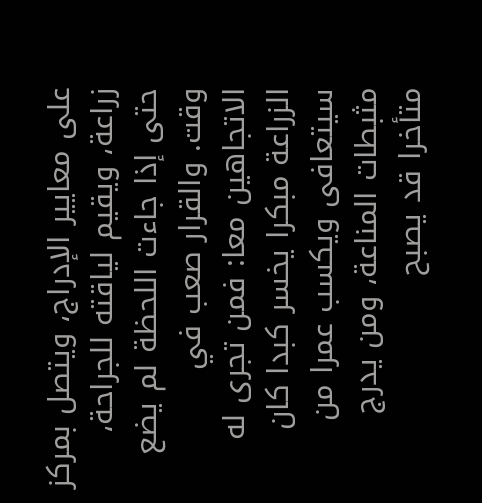على معايير الإدراج، ويتصل بمركز زراعة، ويقيم لياقته للجراحة، حتى إذا جاءت اللحظة لم يضع وقت. والقرار صعب في الاتجاهين معا: فمن تجرى له الزراعة مبكرا يخسر كبدا كان سيتعافى ويكسب عمرا من مثبطات المناعة، ومن يدرج متأخرا قد يصبح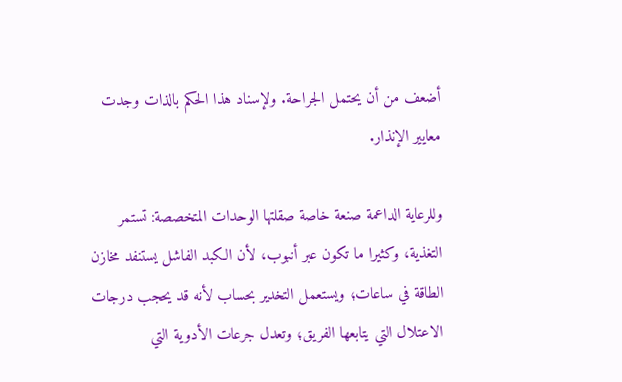أضعف من أن يحتمل الجراحة. ولإسناد هذا الحكم بالذات وجدت معايير الإنذار.

وللرعاية الداعمة صنعة خاصة صقلتها الوحدات المتخصصة: تستمر التغذية، وكثيرا ما تكون عبر أنبوب، لأن الكبد الفاشل يستنفد مخازن الطاقة في ساعات؛ ويستعمل التخدير بحساب لأنه قد يحجب درجات الاعتلال التي يتابعها الفريق؛ وتعدل جرعات الأدوية التي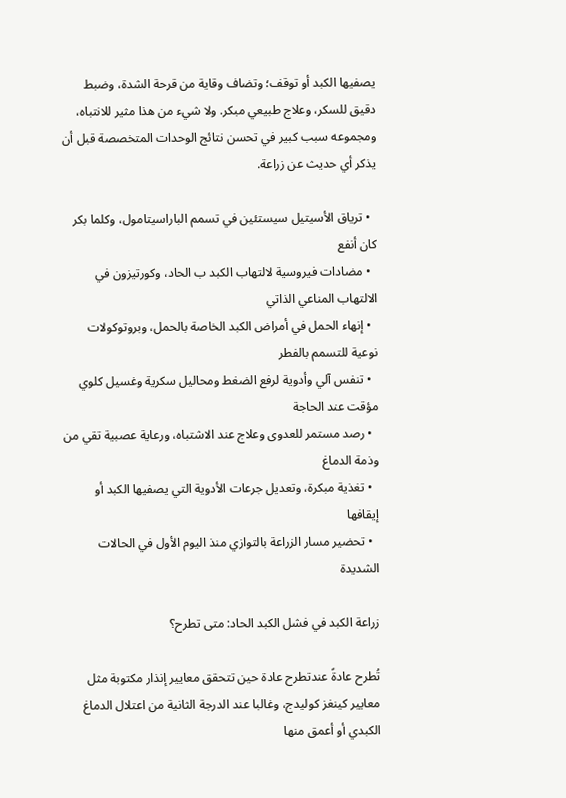يصفيها الكبد أو توقف؛ وتضاف وقاية من قرحة الشدة، وضبط دقيق للسكر، وعلاج طبيعي مبكر. ولا شيء من هذا مثير للانتباه، ومجموعه سبب كبير في تحسن نتائج الوحدات المتخصصة قبل أن يذكر أي حديث عن زراعة.

  • ترياق الأسيتيل سيستئين في تسمم الباراسيتامول، وكلما بكر كان أنفع
  • مضادات فيروسية لالتهاب الكبد ب الحاد، وكورتيزون في الالتهاب المناعي الذاتي
  • إنهاء الحمل في أمراض الكبد الخاصة بالحمل، وبروتوكولات نوعية للتسمم بالفطر
  • تنفس آلي وأدوية لرفع الضغط ومحاليل سكرية وغسيل كلوي مؤقت عند الحاجة
  • رصد مستمر للعدوى وعلاج عند الاشتباه، ورعاية عصبية تقي من وذمة الدماغ
  • تغذية مبكرة، وتعديل جرعات الأدوية التي يصفيها الكبد أو إيقافها
  • تحضير مسار الزراعة بالتوازي منذ اليوم الأول في الحالات الشديدة

زراعة الكبد في فشل الكبد الحاد: متى تطرح؟

تُطرح عادةً عندتطرح عادة حين تتحقق معايير إنذار مكتوبة مثل معايير كينغز كوليدج، وغالبا عند الدرجة الثانية من اعتلال الدماغ الكبدي أو أعمق منها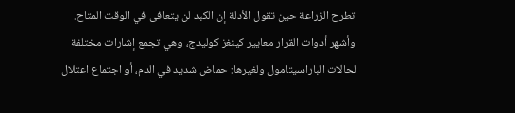تطرح الزراعة حين تقول الأدلة إن الكبد لن يتعافى في الوقت المتاح. وأشهر أدوات القرار معايير كينغز كوليدج، وهي تجمع إشارات مختلفة لحالات الباراسيتامول ولغيرها: حماض شديد في الدم، أو اجتماع اعتلال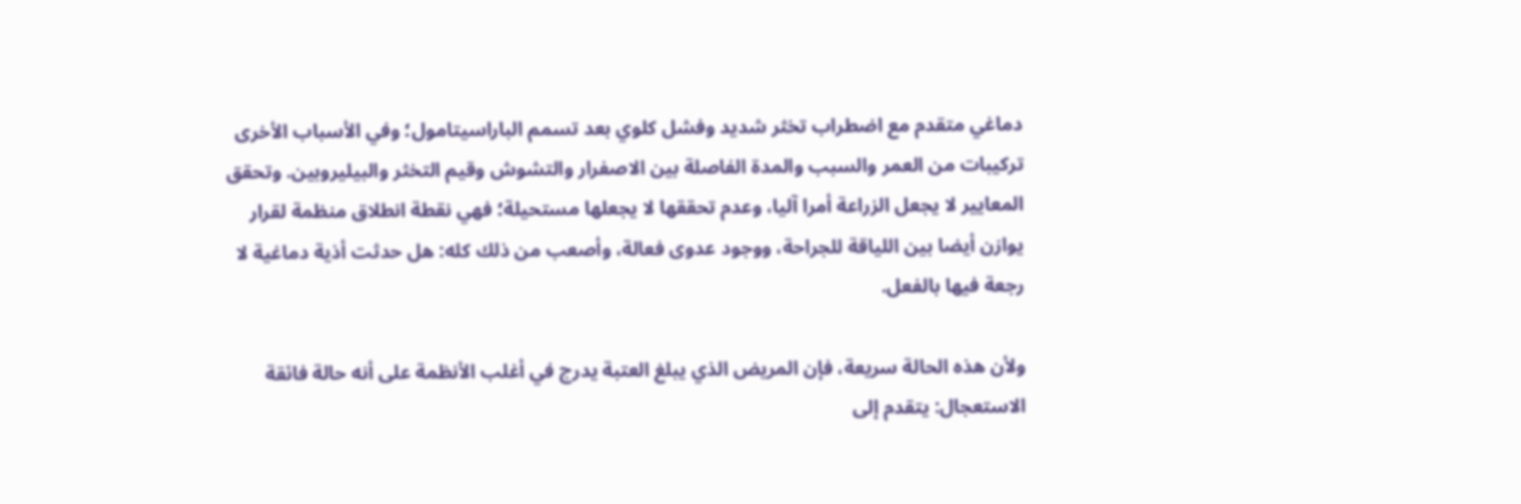دماغي متقدم مع اضطراب تخثر شديد وفشل كلوي بعد تسمم الباراسيتامول؛ وفي الأسباب الأخرى تركيبات من العمر والسبب والمدة الفاصلة بين الاصفرار والتشوش وقيم التخثر والبيليروبين. وتحقق المعايير لا يجعل الزراعة أمرا آليا، وعدم تحققها لا يجعلها مستحيلة؛ فهي نقطة انطلاق منظمة لقرار يوازن أيضا بين اللياقة للجراحة، ووجود عدوى فعالة، وأصعب من ذلك كله: هل حدثت أذية دماغية لا رجعة فيها بالفعل.

ولأن هذه الحالة سريعة، فإن المريض الذي يبلغ العتبة يدرج في أغلب الأنظمة على أنه حالة فائقة الاستعجال: يتقدم إلى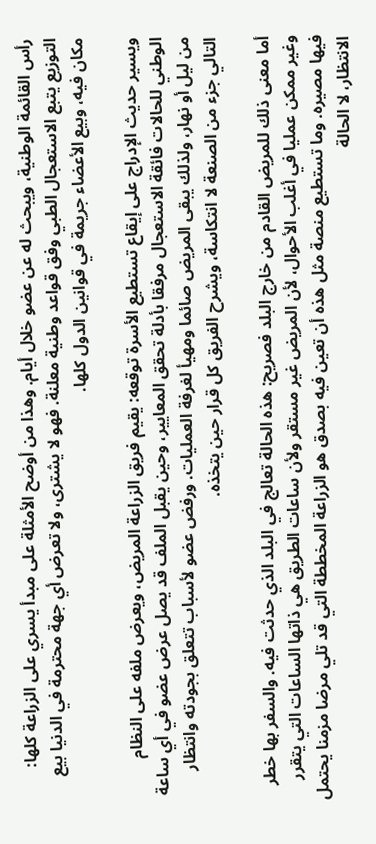رأس القائمة الوطنية، ويبحث له عن عضو خلال أيام. وهذا من أوضح الأمثلة على مبدأ يسري على الزراعة كلها: التوزيع يتبع الاستعجال الطبي وفق قواعد وطنية معلنة. فهو لا يشترى، ولا تعرض أي جهة محترمة في الدنيا بيع مكان فيه، وبيع الأعضاء جريمة في قوانين الدول كلها.

ويسير حديث الإدراج على إيقاع تستطيع الأسرة توقعه: يقيم فريق الزراعة المريض، ويعرض ملفه على النظام الوطني للحالات فائقة الاستعجال مرفقا بأدلة تحقق المعايير، وحين يقبل الملف قد يصل عرض عضو في أي ساعة من ليل أو نهار، ولذلك يبقى المريض صائما ومهيأ لغرفة العمليات. ورفض عضو لأسباب تتعلق بجودته وانتظار التالي جزء من الصنعة لا انتكاسة، ويشرح الفريق كل قرار حين يتخذه.

أما معنى ذلك للمريض القادم من خارج البلد فصريح: هذه الحالة تعالج في البلد الذي حدثت فيه. والسفر بها خطر وغير ممكن عمليا في أغلب الأحوال، لأن المريض غير مستقر ولأن ساعات الطريق هي ذاتها الساعات التي يتقرر فيها مصيره. وما تستطيع منصة مثل هذه أن تعين فيه بصدق هو الزراعة المخططة التي قد تلي مرضا مزمنا يحتمل الانتظار، لا الحالة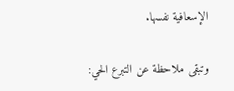الإسعافية نفسها.

وتبقى ملاحظة عن التبرع الحي: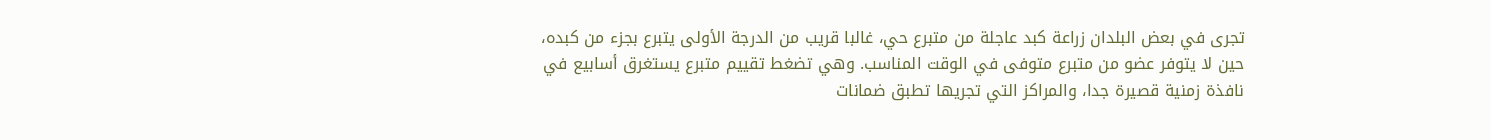تجرى في بعض البلدان زراعة كبد عاجلة من متبرع حي، غالبا قريب من الدرجة الأولى يتبرع بجزء من كبده، حين لا يتوفر عضو من متبرع متوفى في الوقت المناسب. وهي تضغط تقييم متبرع يستغرق أسابيع في نافذة زمنية قصيرة جدا، والمراكز التي تجريها تطبق ضمانات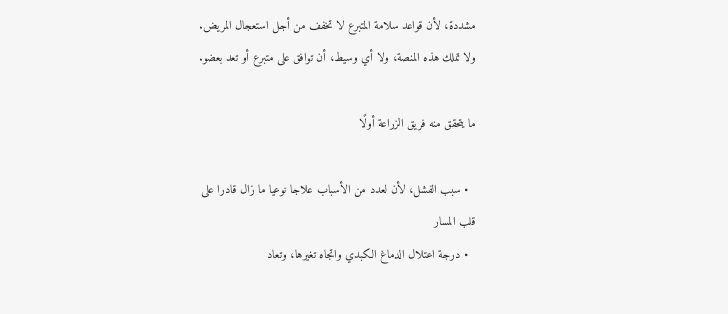مشددة، لأن قواعد سلامة المتبرع لا تخفف من أجل استعجال المريض. ولا تملك هذه المنصة، ولا أي وسيط، أن توافق على متبرع أو تعد بعضو.

ما يتحقق منه فريق الزراعة أولًا

  • سبب الفشل، لأن لعدد من الأسباب علاجا نوعيا ما زال قادرا على قلب المسار
  • درجة اعتلال الدماغ الكبدي واتجاه تغيرها، وتعاد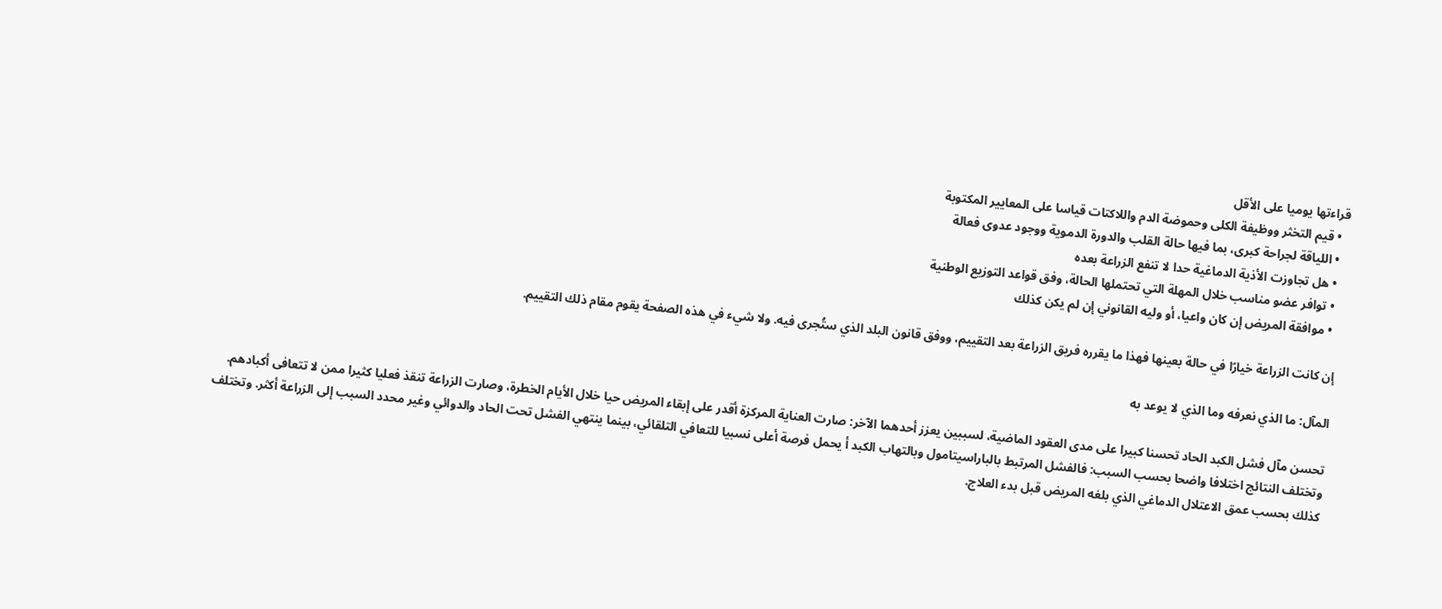قراءتها يوميا على الأقل
  • قيم التخثر ووظيفة الكلى وحموضة الدم واللاكتات قياسا على المعايير المكتوبة
  • اللياقة لجراحة كبرى، بما فيها حالة القلب والدورة الدموية ووجود عدوى فعالة
  • هل تجاوزت الأذية الدماغية حدا لا تنفع الزراعة بعده
  • توافر عضو مناسب خلال المهلة التي تحتملها الحالة، وفق قواعد التوزيع الوطنية
  • موافقة المريض إن كان واعيا، أو وليه القانوني إن لم يكن كذلك

إن كانت الزراعة خيارًا في حالة بعينها فهذا ما يقرره فريق الزراعة بعد التقييم، ووفق قانون البلد الذي ستُجرى فيه. ولا شيء في هذه الصفحة يقوم مقام ذلك التقييم.

المآل: ما الذي نعرفه وما الذي لا يوعد به

تحسن مآل فشل الكبد الحاد تحسنا كبيرا على مدى العقود الماضية، لسببين يعزز أحدهما الآخر: صارت العناية المركزة أقدر على إبقاء المريض حيا خلال الأيام الخطرة، وصارت الزراعة تنقذ فعليا كثيرا ممن لا تتعافى أكبادهم. وتختلف النتائج اختلافا واضحا بحسب السبب: فالفشل المرتبط بالباراسيتامول وبالتهاب الكبد أ يحمل فرصة أعلى نسبيا للتعافي التلقائي، بينما ينتهي الفشل تحت الحاد والدوائي وغير محدد السبب إلى الزراعة أكثر. وتختلف كذلك بحسب عمق الاعتلال الدماغي الذي بلغه المريض قبل بدء العلاج.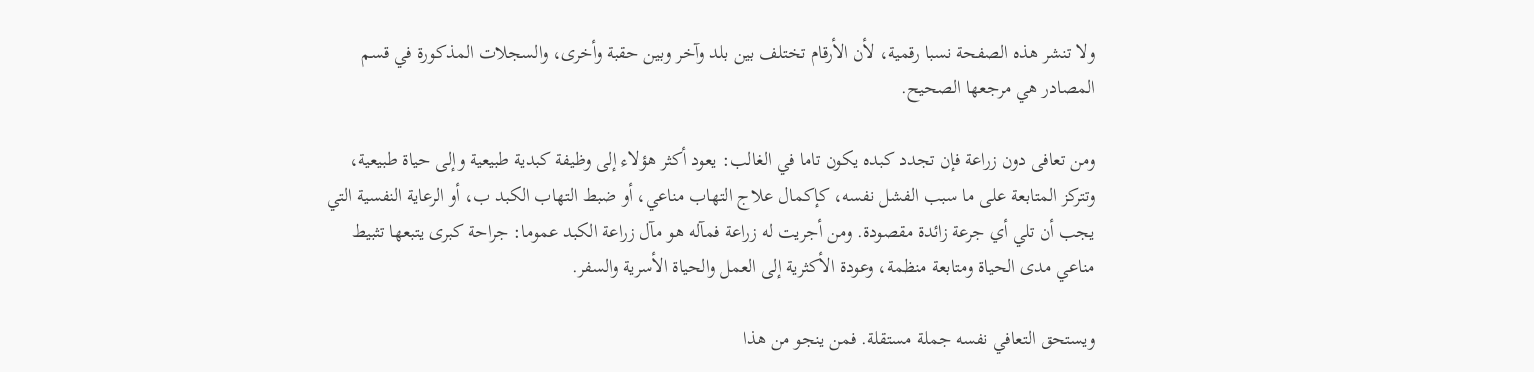ولا تنشر هذه الصفحة نسبا رقمية، لأن الأرقام تختلف بين بلد وآخر وبين حقبة وأخرى، والسجلات المذكورة في قسم المصادر هي مرجعها الصحيح.

ومن تعافى دون زراعة فإن تجدد كبده يكون تاما في الغالب: يعود أكثر هؤلاء إلى وظيفة كبدية طبيعية وإلى حياة طبيعية، وتتركز المتابعة على ما سبب الفشل نفسه، كإكمال علاج التهاب مناعي، أو ضبط التهاب الكبد ب، أو الرعاية النفسية التي يجب أن تلي أي جرعة زائدة مقصودة. ومن أجريت له زراعة فمآله هو مآل زراعة الكبد عموما: جراحة كبرى يتبعها تثبيط مناعي مدى الحياة ومتابعة منظمة، وعودة الأكثرية إلى العمل والحياة الأسرية والسفر.

ويستحق التعافي نفسه جملة مستقلة. فمن ينجو من هذا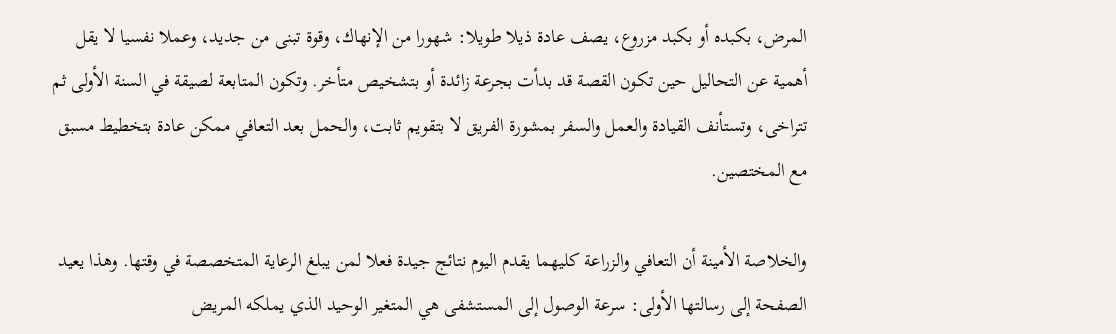المرض، بكبده أو بكبد مزروع، يصف عادة ذيلا طويلا: شهورا من الإنهاك، وقوة تبنى من جديد، وعملا نفسيا لا يقل أهمية عن التحاليل حين تكون القصة قد بدأت بجرعة زائدة أو بتشخيص متأخر. وتكون المتابعة لصيقة في السنة الأولى ثم تتراخى، وتستأنف القيادة والعمل والسفر بمشورة الفريق لا بتقويم ثابت، والحمل بعد التعافي ممكن عادة بتخطيط مسبق مع المختصين.

والخلاصة الأمينة أن التعافي والزراعة كليهما يقدم اليوم نتائج جيدة فعلا لمن يبلغ الرعاية المتخصصة في وقتها. وهذا يعيد الصفحة إلى رسالتها الأولى: سرعة الوصول إلى المستشفى هي المتغير الوحيد الذي يملكه المريض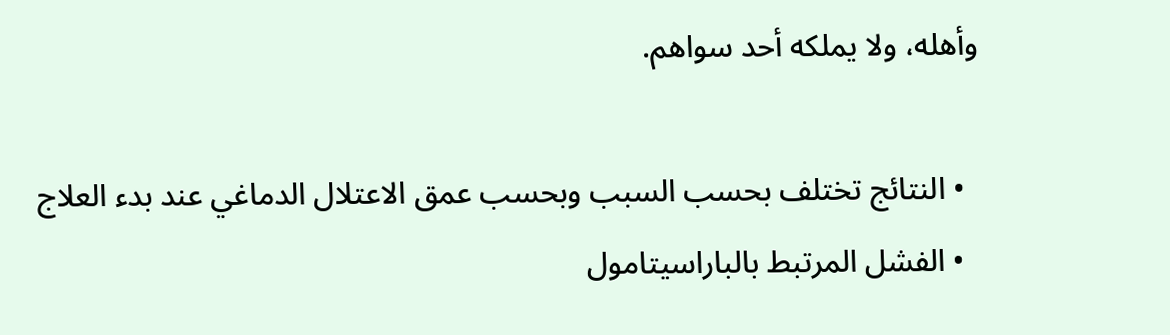وأهله، ولا يملكه أحد سواهم.

  • النتائج تختلف بحسب السبب وبحسب عمق الاعتلال الدماغي عند بدء العلاج
  • الفشل المرتبط بالباراسيتامول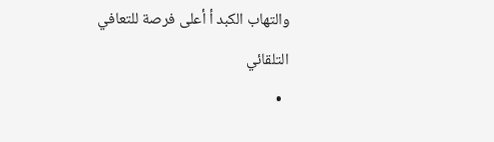والتهاب الكبد أ أعلى فرصة للتعافي التلقائي
  •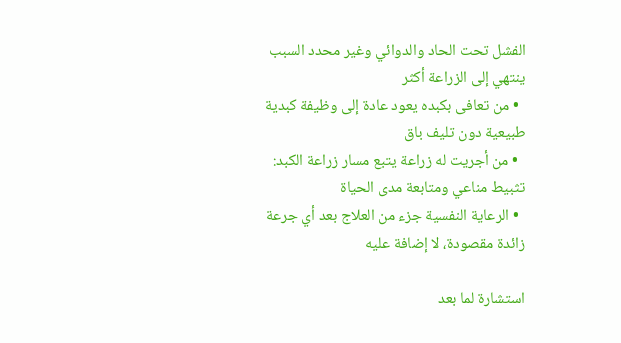الفشل تحت الحاد والدوائي وغير محدد السبب ينتهي إلى الزراعة أكثر
  • من تعافى بكبده يعود عادة إلى وظيفة كبدية طبيعية دون تليف باق
  • من أجريت له زراعة يتبع مسار زراعة الكبد: تثبيط مناعي ومتابعة مدى الحياة
  • الرعاية النفسية جزء من العلاج بعد أي جرعة زائدة مقصودة، لا إضافة عليه

استشارة لما بعد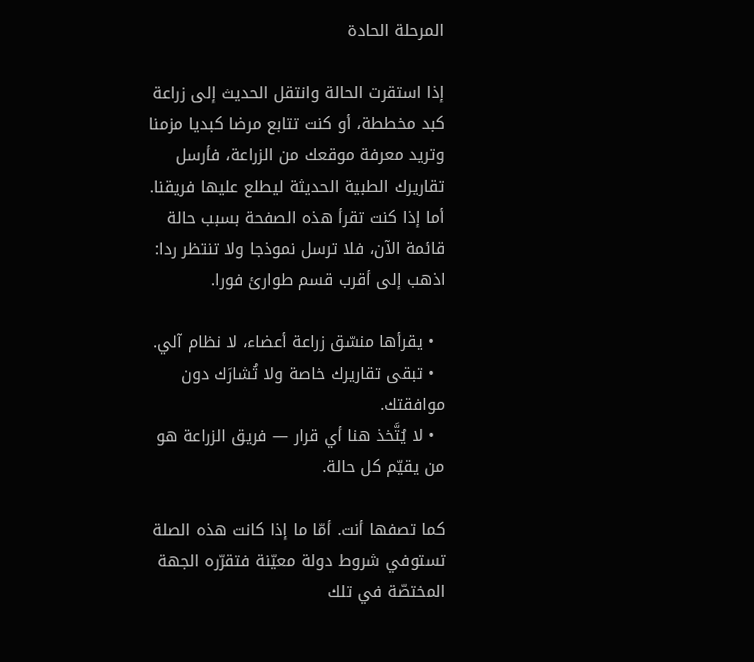المرحلة الحادة

إذا استقرت الحالة وانتقل الحديث إلى زراعة كبد مخططة، أو كنت تتابع مرضا كبديا مزمنا وتريد معرفة موقعك من الزراعة، فأرسل تقاريرك الطبية الحديثة ليطلع عليها فريقنا. أما إذا كنت تقرأ هذه الصفحة بسبب حالة قائمة الآن، فلا ترسل نموذجا ولا تنتظر ردا: اذهب إلى أقرب قسم طوارئ فورا.

  • يقرأها منسّق زراعة أعضاء، لا نظام آلي.
  • تبقى تقاريرك خاصة ولا تُشارَك دون موافقتك.
  • لا يُتَّخذ هنا أي قرار — فريق الزراعة هو من يقيّم كل حالة.

كما تصفها أنت. أمّا ما إذا كانت هذه الصلة تستوفي شروط دولة معيّنة فتقرّره الجهة المختصّة في تلك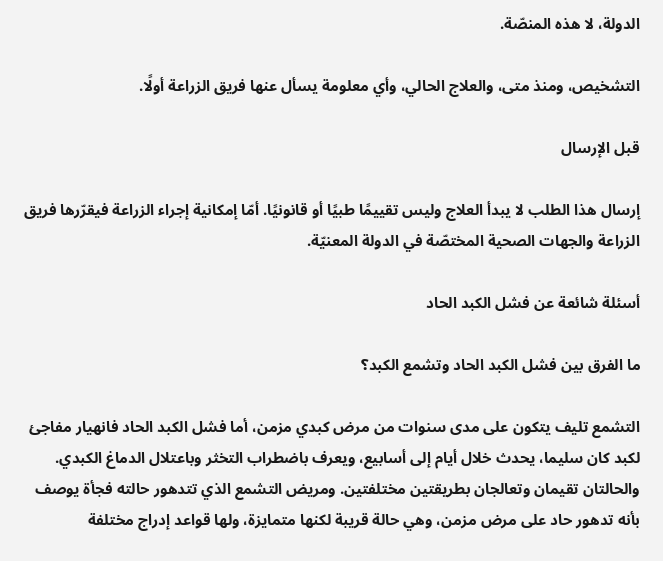الدولة، لا هذه المنصّة.

التشخيص، ومنذ متى، والعلاج الحالي، وأي معلومة يسأل عنها فريق الزراعة أولًا.

قبل الإرسال

إرسال هذا الطلب لا يبدأ العلاج وليس تقييمًا طبيًا أو قانونيًا. أمّا إمكانية إجراء الزراعة فيقرّرها فريق الزراعة والجهات الصحية المختصّة في الدولة المعنيّة.

أسئلة شائعة عن فشل الكبد الحاد

ما الفرق بين فشل الكبد الحاد وتشمع الكبد؟

التشمع تليف يتكون على مدى سنوات من مرض كبدي مزمن، أما فشل الكبد الحاد فانهيار مفاجئ لكبد كان سليما، يحدث خلال أيام إلى أسابيع، ويعرف باضطراب التخثر وباعتلال الدماغ الكبدي. والحالتان تقيمان وتعالجان بطريقتين مختلفتين. ومريض التشمع الذي تتدهور حالته فجأة يوصف بأنه تدهور حاد على مرض مزمن، وهي حالة قريبة لكنها متمايزة، ولها قواعد إدراج مختلفة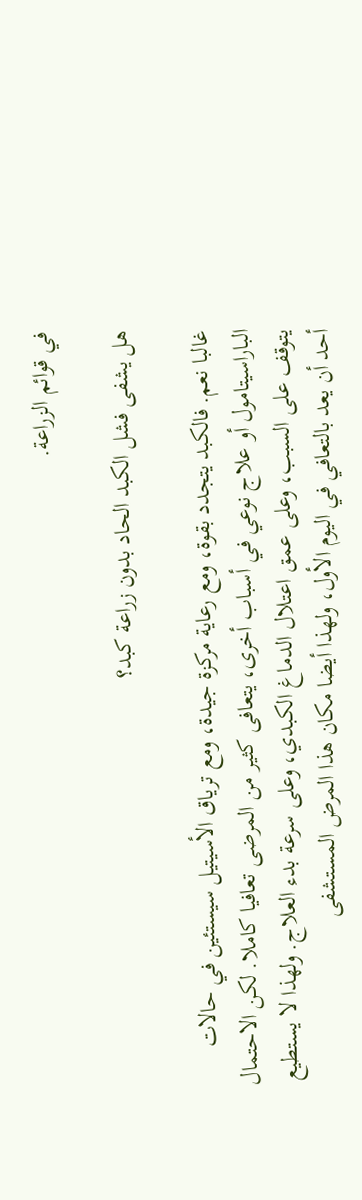في قوائم الزراعة.

هل يشفى فشل الكبد الحاد بدون زراعة كبد؟

غالبا نعم. فالكبد يتجدد بقوة، ومع رعاية مركزة جيدة، ومع ترياق الأسيتيل سيستئين في حالات الباراسيتامول أو علاج نوعي في أسباب أخرى، يتعافى كثير من المرضى تعافيا كاملا. لكن الاحتمال يتوقف على السبب، وعلى عمق اعتلال الدماغ الكبدي، وعلى سرعة بدء العلاج. ولهذا لا يستطيع أحد أن يعد بالتعافي في اليوم الأول، ولهذا أيضا مكان هذا المرض المستشفى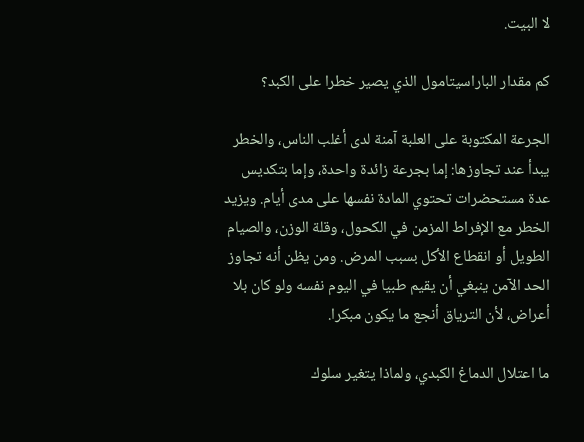لا البيت.

كم مقدار الباراسيتامول الذي يصير خطرا على الكبد؟

الجرعة المكتوبة على العلبة آمنة لدى أغلب الناس، والخطر يبدأ عند تجاوزها: إما بجرعة زائدة واحدة، وإما بتكديس عدة مستحضرات تحتوي المادة نفسها على مدى أيام. ويزيد الخطر مع الإفراط المزمن في الكحول، وقلة الوزن، والصيام الطويل أو انقطاع الأكل بسبب المرض. ومن يظن أنه تجاوز الحد الآمن ينبغي أن يقيم طبيا في اليوم نفسه ولو كان بلا أعراض، لأن الترياق أنجع ما يكون مبكرا.

ما اعتلال الدماغ الكبدي، ولماذا يتغير سلوك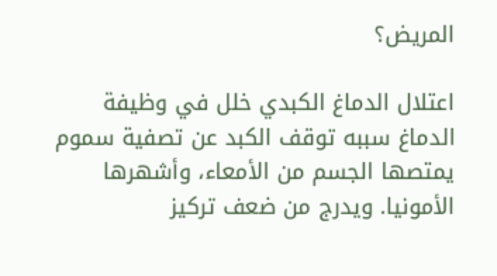المريض؟

اعتلال الدماغ الكبدي خلل في وظيفة الدماغ سببه توقف الكبد عن تصفية سموم يمتصها الجسم من الأمعاء، وأشهرها الأمونيا. ويدرج من ضعف تركيز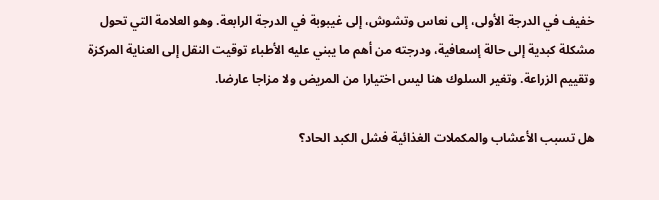خفيف في الدرجة الأولى، إلى نعاس وتشوش، إلى غيبوبة في الدرجة الرابعة. وهو العلامة التي تحول مشكلة كبدية إلى حالة إسعافية، ودرجته من أهم ما يبني عليه الأطباء توقيت النقل إلى العناية المركزة وتقييم الزراعة. وتغير السلوك هنا ليس اختيارا من المريض ولا مزاجا عارضا.

هل تسبب الأعشاب والمكملات الغذائية فشل الكبد الحاد؟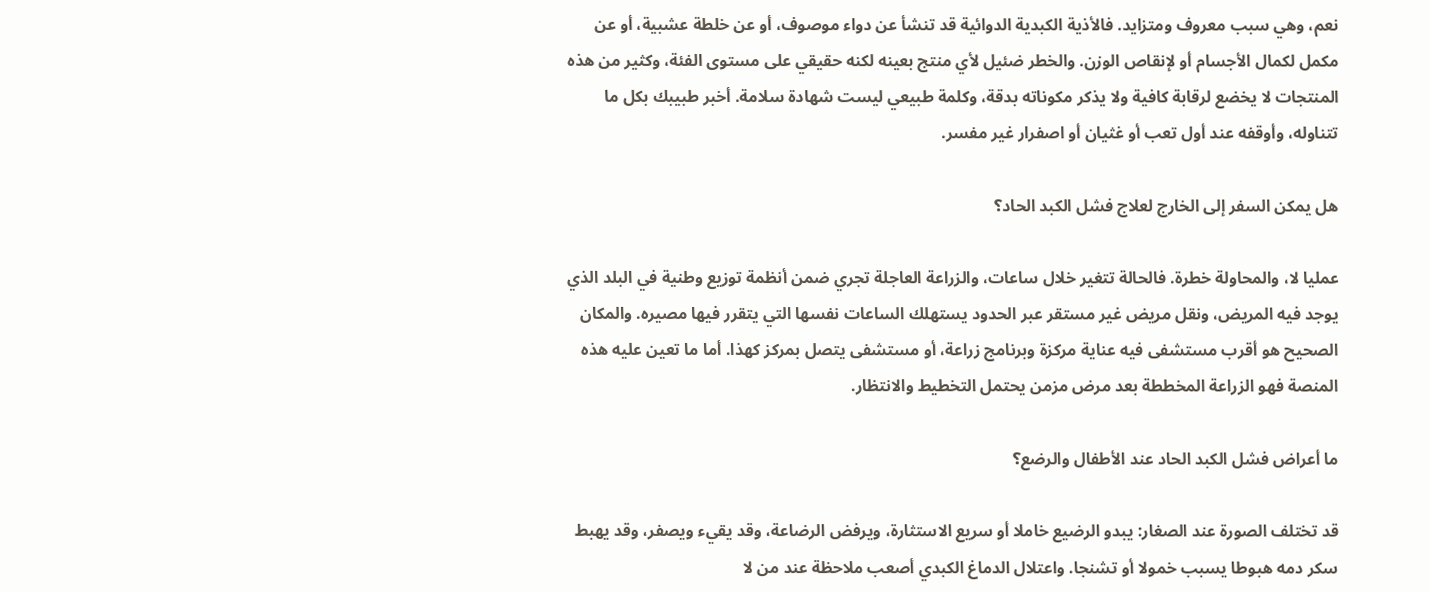نعم، وهي سبب معروف ومتزايد. فالأذية الكبدية الدوائية قد تنشأ عن دواء موصوف، أو عن خلطة عشبية، أو عن مكمل لكمال الأجسام أو لإنقاص الوزن. والخطر ضئيل لأي منتج بعينه لكنه حقيقي على مستوى الفئة، وكثير من هذه المنتجات لا يخضع لرقابة كافية ولا يذكر مكوناته بدقة، وكلمة طبيعي ليست شهادة سلامة. أخبر طبيبك بكل ما تتناوله، وأوقفه عند أول تعب أو غثيان أو اصفرار غير مفسر.

هل يمكن السفر إلى الخارج لعلاج فشل الكبد الحاد؟

عمليا لا، والمحاولة خطرة. فالحالة تتغير خلال ساعات، والزراعة العاجلة تجري ضمن أنظمة توزيع وطنية في البلد الذي يوجد فيه المريض، ونقل مريض غير مستقر عبر الحدود يستهلك الساعات نفسها التي يتقرر فيها مصيره. والمكان الصحيح هو أقرب مستشفى فيه عناية مركزة وبرنامج زراعة، أو مستشفى يتصل بمركز كهذا. أما ما تعين عليه هذه المنصة فهو الزراعة المخططة بعد مرض مزمن يحتمل التخطيط والانتظار.

ما أعراض فشل الكبد الحاد عند الأطفال والرضع؟

قد تختلف الصورة عند الصغار: يبدو الرضيع خاملا أو سريع الاستثارة، ويرفض الرضاعة، وقد يقيء ويصفر، وقد يهبط سكر دمه هبوطا يسبب خمولا أو تشنجا. واعتلال الدماغ الكبدي أصعب ملاحظة عند من لا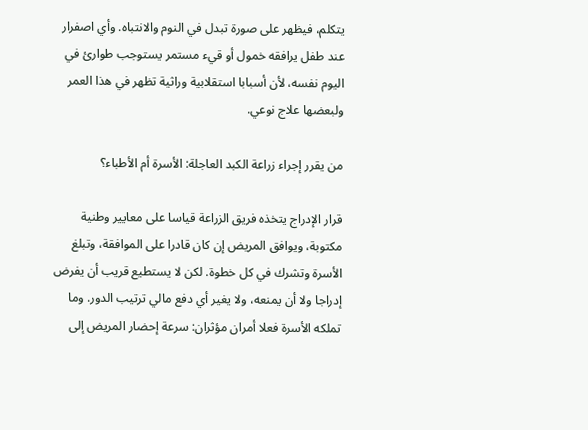يتكلم، فيظهر على صورة تبدل في النوم والانتباه. وأي اصفرار عند طفل يرافقه خمول أو قيء مستمر يستوجب طوارئ في اليوم نفسه، لأن أسبابا استقلابية وراثية تظهر في هذا العمر ولبعضها علاج نوعي.

من يقرر إجراء زراعة الكبد العاجلة: الأسرة أم الأطباء؟

قرار الإدراج يتخذه فريق الزراعة قياسا على معايير وطنية مكتوبة، ويوافق المريض إن كان قادرا على الموافقة، وتبلغ الأسرة وتشرك في كل خطوة. لكن لا يستطيع قريب أن يفرض إدراجا ولا أن يمنعه، ولا يغير أي دفع مالي ترتيب الدور. وما تملكه الأسرة فعلا أمران مؤثران: سرعة إحضار المريض إلى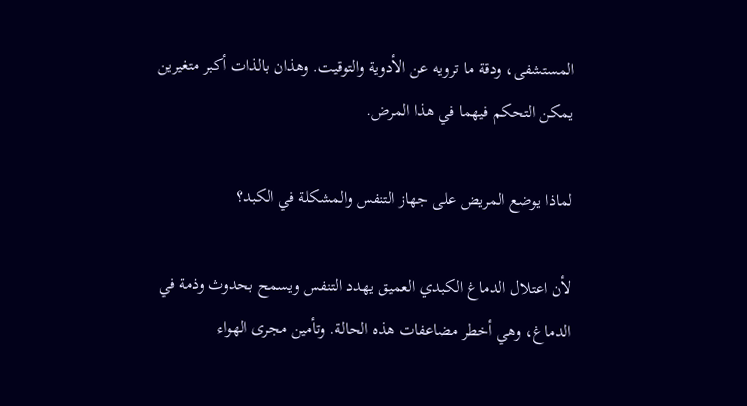المستشفى، ودقة ما ترويه عن الأدوية والتوقيت. وهذان بالذات أكبر متغيرين يمكن التحكم فيهما في هذا المرض.

لماذا يوضع المريض على جهاز التنفس والمشكلة في الكبد؟

لأن اعتلال الدماغ الكبدي العميق يهدد التنفس ويسمح بحدوث وذمة في الدماغ، وهي أخطر مضاعفات هذه الحالة. وتأمين مجرى الهواء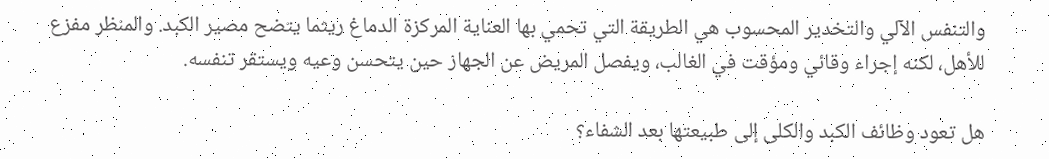والتنفس الآلي والتخدير المحسوب هي الطريقة التي تحمي بها العناية المركزة الدماغ ريثما يتضح مصير الكبد. والمنظر مفزع للأهل، لكنه إجراء وقائي ومؤقت في الغالب، ويفصل المريض عن الجهاز حين يتحسن وعيه ويستقر تنفسه.

هل تعود وظائف الكبد والكلى إلى طبيعتها بعد الشفاء؟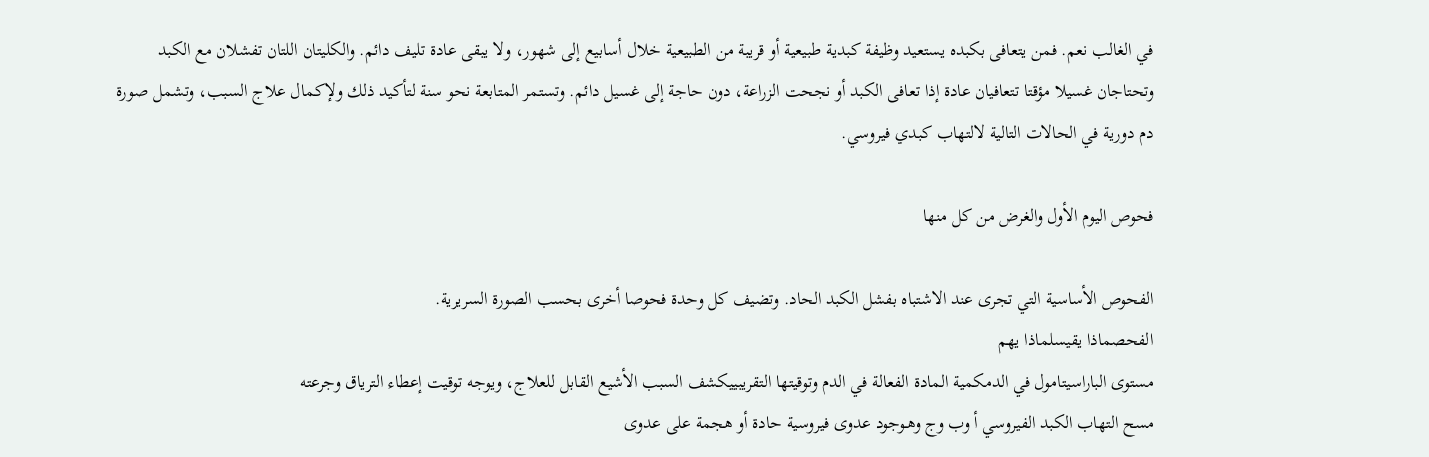في الغالب نعم. فمن يتعافى بكبده يستعيد وظيفة كبدية طبيعية أو قريبة من الطبيعية خلال أسابيع إلى شهور، ولا يبقى عادة تليف دائم. والكليتان اللتان تفشلان مع الكبد وتحتاجان غسيلا مؤقتا تتعافيان عادة إذا تعافى الكبد أو نجحت الزراعة، دون حاجة إلى غسيل دائم. وتستمر المتابعة نحو سنة لتأكيد ذلك ولإكمال علاج السبب، وتشمل صورة دم دورية في الحالات التالية لالتهاب كبدي فيروسي.

فحوص اليوم الأول والغرض من كل منها

الفحوص الأساسية التي تجرى عند الاشتباه بفشل الكبد الحاد. وتضيف كل وحدة فحوصا أخرى بحسب الصورة السريرية.
الفحصماذا يقيسلماذا يهم
مستوى الباراسيتامول في الدمكمية المادة الفعالة في الدم وتوقيتها التقريبييكشف السبب الأشيع القابل للعلاج، ويوجه توقيت إعطاء الترياق وجرعته
مسح التهاب الكبد الفيروسي أ وب وج وهـوجود عدوى فيروسية حادة أو هجمة على عدوى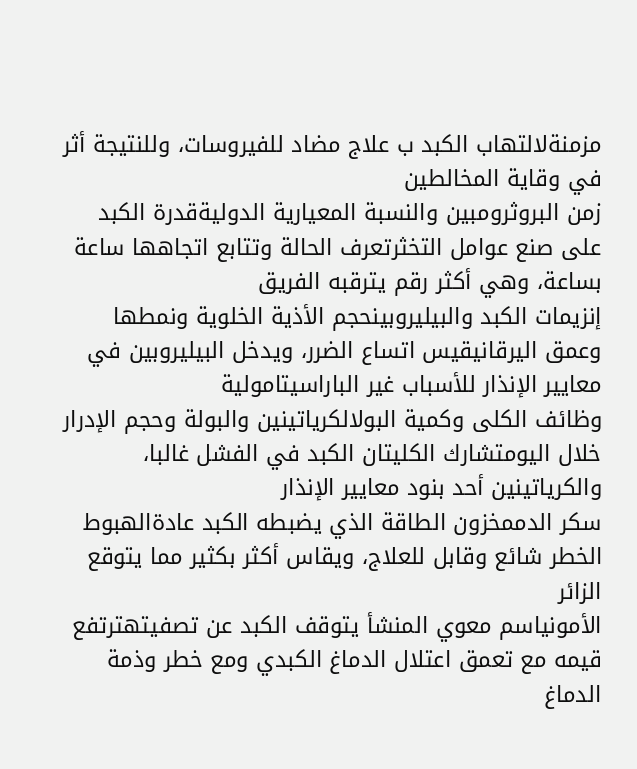مزمنةلالتهاب الكبد ب علاج مضاد للفيروسات، وللنتيجة أثر في وقاية المخالطين
زمن البروثرومبين والنسبة المعيارية الدوليةقدرة الكبد على صنع عوامل التخثرتعرف الحالة وتتابع اتجاهها ساعة بساعة، وهي أكثر رقم يترقبه الفريق
إنزيمات الكبد والبيليروبينحجم الأذية الخلوية ونمطها وعمق اليرقانيقيس اتساع الضرر، ويدخل البيليروبين في معايير الإنذار للأسباب غير الباراسيتامولية
وظائف الكلى وكمية البولالكرياتينين والبولة وحجم الإدرار خلال اليومتشارك الكليتان الكبد في الفشل غالبا، والكرياتينين أحد بنود معايير الإنذار
سكر الدممخزون الطاقة الذي يضبطه الكبد عادةالهبوط الخطر شائع وقابل للعلاج، ويقاس أكثر بكثير مما يتوقع الزائر
الأمونياسم معوي المنشأ يتوقف الكبد عن تصفيتهترتفع قيمه مع تعمق اعتلال الدماغ الكبدي ومع خطر وذمة الدماغ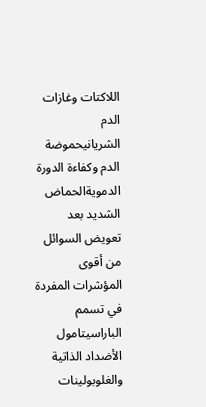اللاكتات وغازات الدم الشريانيحموضة الدم وكفاءة الدورة الدمويةالحماض الشديد بعد تعويض السوائل من أقوى المؤشرات المفردة في تسمم الباراسيتامول
الأضداد الذاتية والغلوبولينات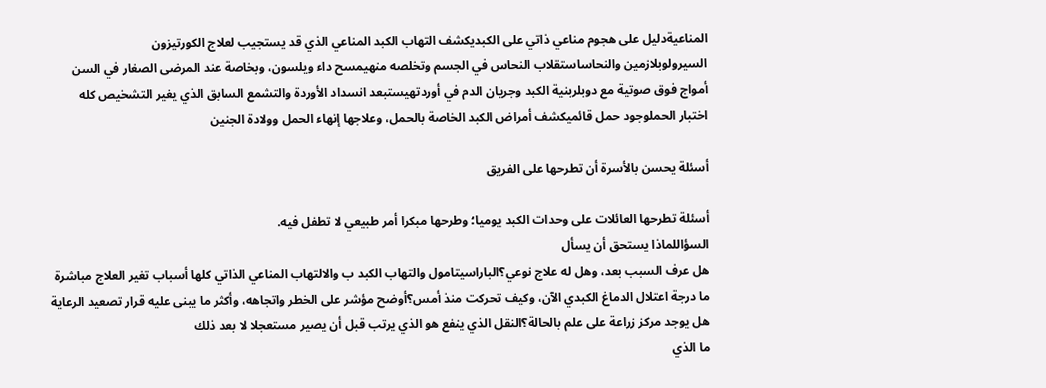المناعيةدليل على هجوم مناعي ذاتي على الكبديكشف التهاب الكبد المناعي الذي قد يستجيب لعلاج الكورتيزون
السيرولوبلازمين والنحاساستقلاب النحاس في الجسم وتخلصه منهيمسح داء ويلسون، وبخاصة عند المرضى الصغار في السن
أمواج فوق صوتية مع دوبلربنية الكبد وجريان الدم في أوردتهيستبعد انسداد الأوردة والتشمع السابق الذي يغير التشخيص كله
اختبار الحملوجود حمل قائميكشف أمراض الكبد الخاصة بالحمل، وعلاجها إنهاء الحمل وولادة الجنين

أسئلة يحسن بالأسرة أن تطرحها على الفريق

أسئلة تطرحها العائلات على وحدات الكبد يوميا؛ وطرحها مبكرا أمر طبيعي لا تطفل فيه.
السؤاللماذا يستحق أن يسأل
هل عرف السبب بعد، وهل له علاج نوعي؟الباراسيتامول والتهاب الكبد ب والالتهاب المناعي الذاتي كلها أسباب تغير العلاج مباشرة
ما درجة اعتلال الدماغ الكبدي الآن، وكيف تحركت منذ أمس؟أوضح مؤشر على الخطر واتجاهه، وأكثر ما يبنى عليه قرار تصعيد الرعاية
هل يوجد مركز زراعة على علم بالحالة؟النقل الذي ينفع هو الذي يرتب قبل أن يصير مستعجلا لا بعد ذلك
ما الذي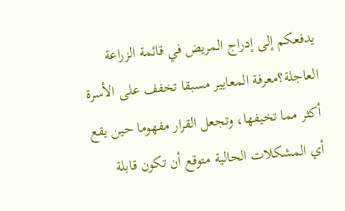يدفعكم إلى إدراج المريض في قائمة الزراعة العاجلة؟معرفة المعايير مسبقا تخفف على الأسرة أكثر مما تخيفها، وتجعل القرار مفهوما حين يقع
أي المشكلات الحالية متوقع أن تكون قابلة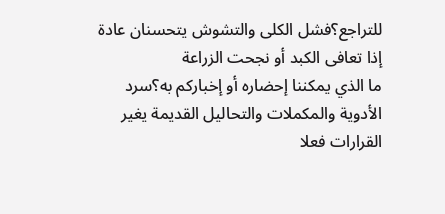للتراجع؟فشل الكلى والتشوش يتحسنان عادة إذا تعافى الكبد أو نجحت الزراعة
ما الذي يمكننا إحضاره أو إخباركم به؟سرد الأدوية والمكملات والتحاليل القديمة يغير القرارات فعلا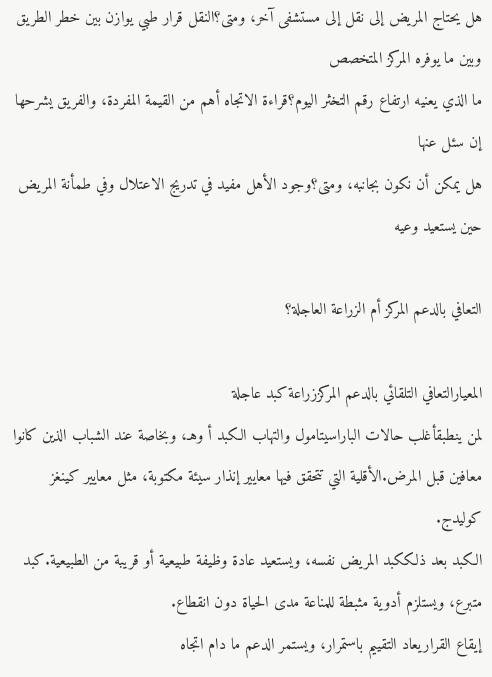هل يحتاج المريض إلى نقل إلى مستشفى آخر، ومتى؟النقل قرار طبي يوازن بين خطر الطريق وبين ما يوفره المركز المتخصص
ما الذي يعنيه ارتفاع رقم التخثر اليوم؟قراءة الاتجاه أهم من القيمة المفردة، والفريق يشرحها إن سئل عنها
هل يمكن أن نكون بجانبه، ومتى؟وجود الأهل مفيد في تدريج الاعتلال وفي طمأنة المريض حين يستعيد وعيه

التعافي بالدعم المركز أم الزراعة العاجلة؟

المعيارالتعافي التلقائي بالدعم المركززراعة كبد عاجلة
لمن ينطبقأغلب حالات الباراسيتامول والتهاب الكبد أ وهـ، وبخاصة عند الشباب الذين كانوا معافين قبل المرض.الأقلية التي تتحقق فيها معايير إنذار سيئة مكتوبة، مثل معايير كينغز كوليدج.
الكبد بعد ذلككبد المريض نفسه، ويستعيد عادة وظيفة طبيعية أو قريبة من الطبيعية.كبد متبرع، ويستلزم أدوية مثبطة للمناعة مدى الحياة دون انقطاع.
إيقاع القراريعاد التقييم باستمرار، ويستمر الدعم ما دام اتجاه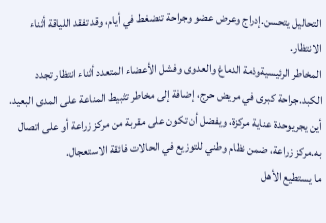التحاليل يتحسن.إدراج وعرض عضو وجراحة تنضغط في أيام، وقد تفقد اللياقة أثناء الانتظار.
المخاطر الرئيسيةوذمة الدماغ والعدوى وفشل الأعضاء المتعدد أثناء انتظار تجدد الكبد.جراحة كبرى في مريض حرج، إضافة إلى مخاطر تثبيط المناعة على المدى البعيد.
أين يجريوحدة عناية مركزة، ويفضل أن تكون على مقربة من مركز زراعة أو على اتصال به.مركز زراعة، ضمن نظام وطني للتوزيع في الحالات فائقة الاستعجال.
ما يستطيع الأهل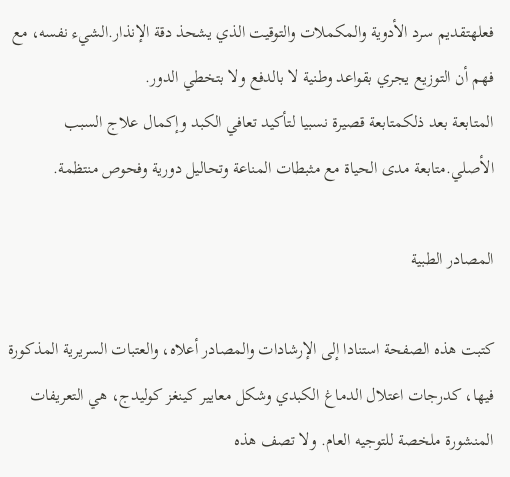فعلهتقديم سرد الأدوية والمكملات والتوقيت الذي يشحذ دقة الإنذار.الشيء نفسه، مع فهم أن التوزيع يجري بقواعد وطنية لا بالدفع ولا بتخطي الدور.
المتابعة بعد ذلكمتابعة قصيرة نسبيا لتأكيد تعافي الكبد وإكمال علاج السبب الأصلي.متابعة مدى الحياة مع مثبطات المناعة وتحاليل دورية وفحوص منتظمة.

المصادر الطبية

كتبت هذه الصفحة استنادا إلى الإرشادات والمصادر أعلاه، والعتبات السريرية المذكورة فيها، كدرجات اعتلال الدماغ الكبدي وشكل معايير كينغز كوليدج، هي التعريفات المنشورة ملخصة للتوجيه العام. ولا تصف هذه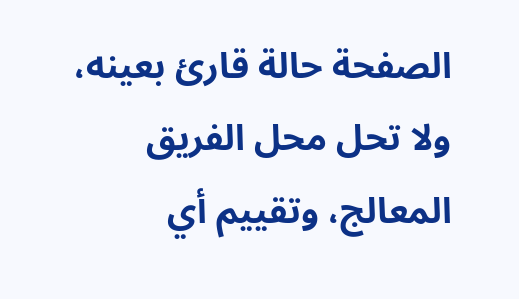الصفحة حالة قارئ بعينه، ولا تحل محل الفريق المعالج، وتقييم أي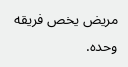مريض يخص فريقه وحده.